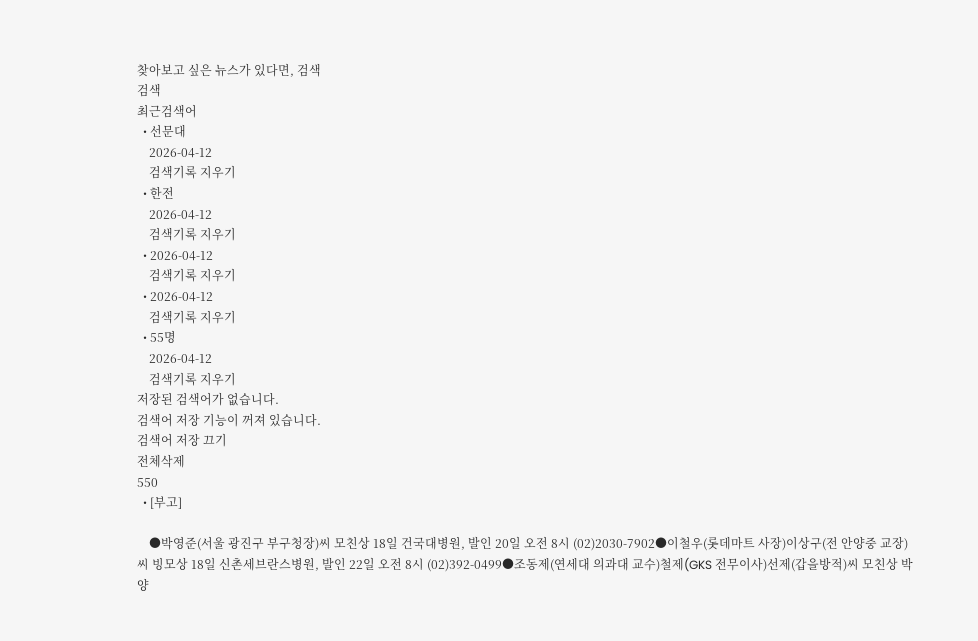찾아보고 싶은 뉴스가 있다면, 검색
검색
최근검색어
  • 선문대
    2026-04-12
    검색기록 지우기
  • 한전
    2026-04-12
    검색기록 지우기
  • 2026-04-12
    검색기록 지우기
  • 2026-04-12
    검색기록 지우기
  • 55명
    2026-04-12
    검색기록 지우기
저장된 검색어가 없습니다.
검색어 저장 기능이 꺼져 있습니다.
검색어 저장 끄기
전체삭제
550
  • [부고]

    ●박영준(서울 광진구 부구청장)씨 모친상 18일 건국대병원, 발인 20일 오전 8시 (02)2030-7902●이철우(롯데마트 사장)이상구(전 안양중 교장)씨 빙모상 18일 신촌세브란스병원, 발인 22일 오전 8시 (02)392-0499●조동제(연세대 의과대 교수)철제(GKS 전무이사)선제(갑을방적)씨 모친상 박양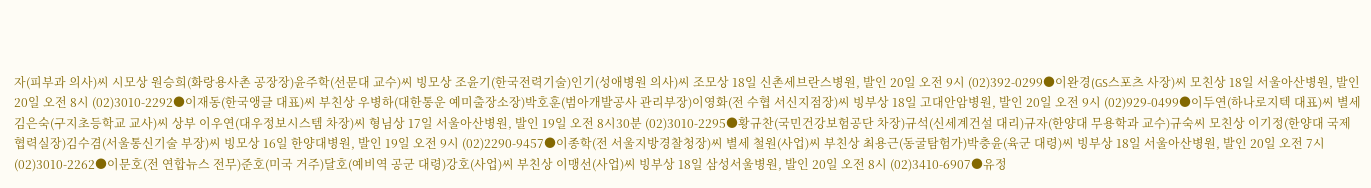자(피부과 의사)씨 시모상 원승희(화랑용사촌 공장장)윤주학(선문대 교수)씨 빙모상 조윤기(한국전력기술)인기(성애병원 의사)씨 조모상 18일 신촌세브란스병원, 발인 20일 오전 9시 (02)392-0299●이완경(GS스포츠 사장)씨 모친상 18일 서울아산병원, 발인 20일 오전 8시 (02)3010-2292●이재동(한국앵글 대표)씨 부친상 우병하(대한통운 예미출장소장)박호훈(범아개발공사 관리부장)이영화(전 수협 서신지점장)씨 빙부상 18일 고대안암병원, 발인 20일 오전 9시 (02)929-0499●이두연(하나로지텍 대표)씨 별세 김은숙(구지초등학교 교사)씨 상부 이우연(대우정보시스템 차장)씨 형님상 17일 서울아산병원, 발인 19일 오전 8시30분 (02)3010-2295●황규찬(국민건강보험공단 차장)규석(신세계건설 대리)규자(한양대 무용학과 교수)규숙씨 모친상 이기정(한양대 국제협력실장)김수겸(서울통신기술 부장)씨 빙모상 16일 한양대병원, 발인 19일 오전 9시 (02)2290-9457●이종학(전 서울지방경찰청장)씨 별세 철원(사업)씨 부친상 최용근(동굴탐험가)박충윤(육군 대령)씨 빙부상 18일 서울아산병원, 발인 20일 오전 7시 (02)3010-2262●이문호(전 연합뉴스 전무)준호(미국 거주)달호(예비역 공군 대령)강호(사업)씨 부친상 이맹선(사업)씨 빙부상 18일 삼성서울병원, 발인 20일 오전 8시 (02)3410-6907●유정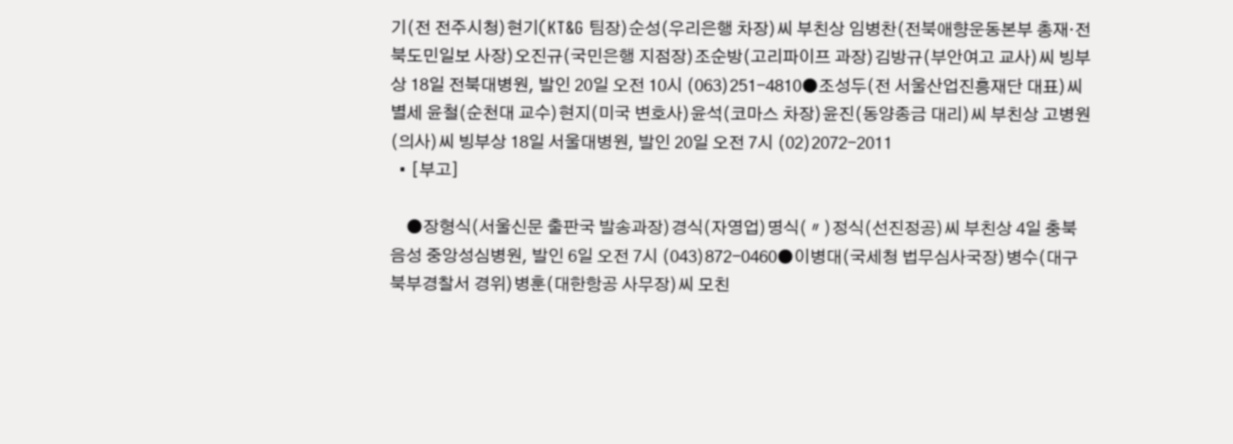기(전 전주시청)현기(KT&G 팀장)순성(우리은행 차장)씨 부친상 임병찬(전북애향운동본부 총재·전북도민일보 사장)오진규(국민은행 지점장)조순방(고리파이프 과장)김방규(부안여고 교사)씨 빙부상 18일 전북대병원, 발인 20일 오전 10시 (063)251-4810●조성두(전 서울산업진흥재단 대표)씨 별세 윤철(순천대 교수)현지(미국 변호사)윤석(코마스 차장)윤진(동양종금 대리)씨 부친상 고병원(의사)씨 빙부상 18일 서울대병원, 발인 20일 오전 7시 (02)2072-2011
  • [부고]

    ●장형식(서울신문 출판국 발송과장)경식(자영업)명식(〃)정식(선진정공)씨 부친상 4일 충북 음성 중앙성심병원, 발인 6일 오전 7시 (043)872-0460●이병대(국세청 법무심사국장)병수(대구 북부경찰서 경위)병훈(대한항공 사무장)씨 모친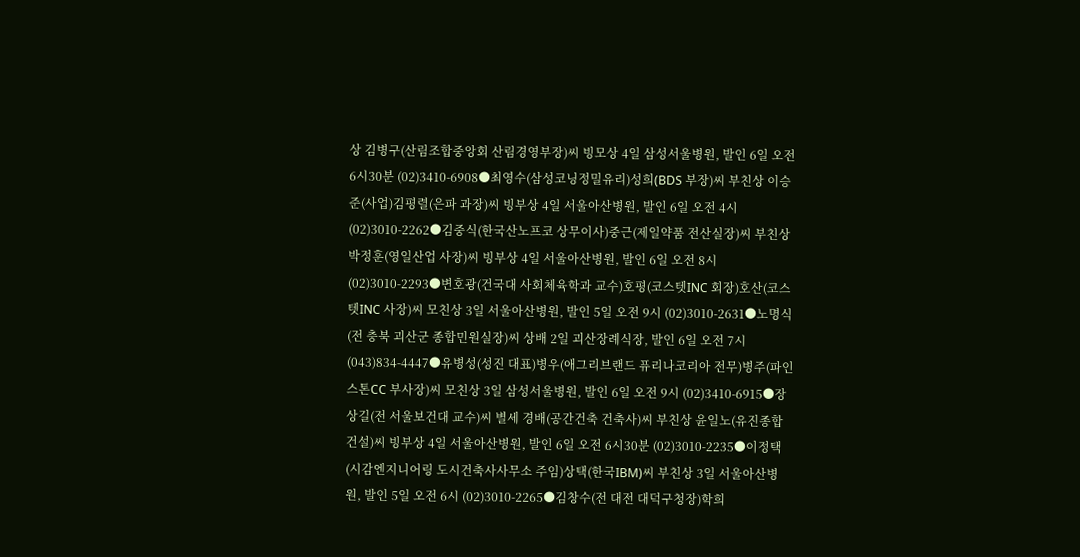상 김병구(산림조합중앙회 산림경영부장)씨 빙모상 4일 삼성서울병원, 발인 6일 오전 6시30분 (02)3410-6908●최영수(삼성코닝정밀유리)성희(BDS 부장)씨 부친상 이승준(사업)김평렬(은파 과장)씨 빙부상 4일 서울아산병원, 발인 6일 오전 4시 (02)3010-2262●김중식(한국산노프코 상무이사)중근(제일약품 전산실장)씨 부친상 박정훈(영일산업 사장)씨 빙부상 4일 서울아산병원, 발인 6일 오전 8시 (02)3010-2293●변호광(건국대 사회체육학과 교수)호평(코스텟INC 회장)호산(코스텟INC 사장)씨 모친상 3일 서울아산병원, 발인 5일 오전 9시 (02)3010-2631●노명식(전 충북 괴산군 종합민원실장)씨 상배 2일 괴산장례식장, 발인 6일 오전 7시 (043)834-4447●유병성(성진 대표)병우(애그리브랜드 퓨리나코리아 전무)병주(파인스톤CC 부사장)씨 모친상 3일 삼성서울병원, 발인 6일 오전 9시 (02)3410-6915●장상길(전 서울보건대 교수)씨 별세 경배(공간건축 건축사)씨 부친상 윤일노(유진종합건설)씨 빙부상 4일 서울아산병원, 발인 6일 오전 6시30분 (02)3010-2235●이정택(시감엔지니어링 도시건축사사무소 주임)상택(한국IBM)씨 부친상 3일 서울아산병원, 발인 5일 오전 6시 (02)3010-2265●김창수(전 대전 대덕구청장)학희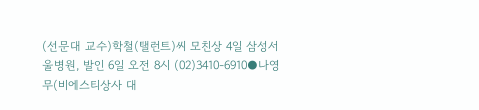(선문대 교수)학철(탤런트)씨 모친상 4일 삼성서울병원, 발인 6일 오전 8시 (02)3410-6910●나영무(비에스티상사 대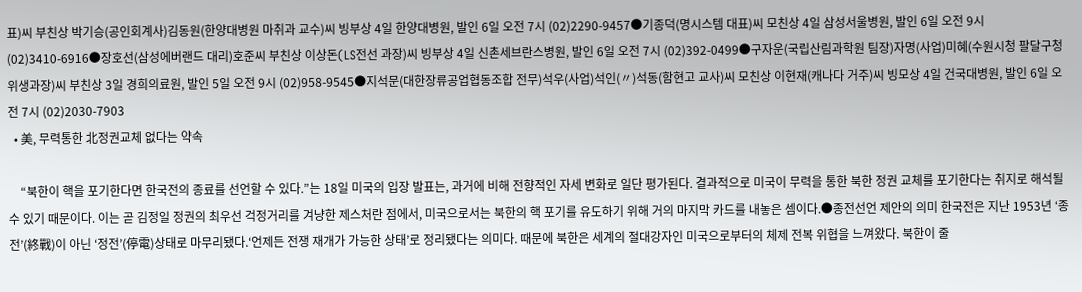표)씨 부친상 박기승(공인회계사)김동원(한양대병원 마취과 교수)씨 빙부상 4일 한양대병원, 발인 6일 오전 7시 (02)2290-9457●기종덕(명시스템 대표)씨 모친상 4일 삼성서울병원, 발인 6일 오전 9시 (02)3410-6916●장호선(삼성에버랜드 대리)호준씨 부친상 이상돈(LS전선 과장)씨 빙부상 4일 신촌세브란스병원, 발인 6일 오전 7시 (02)392-0499●구자운(국립산림과학원 팀장)자명(사업)미혜(수원시청 팔달구청 위생과장)씨 부친상 3일 경희의료원, 발인 5일 오전 9시 (02)958-9545●지석문(대한장류공업협동조합 전무)석우(사업)석인(〃)석동(함현고 교사)씨 모친상 이현재(캐나다 거주)씨 빙모상 4일 건국대병원, 발인 6일 오전 7시 (02)2030-7903
  • 美, 무력통한 北정권교체 없다는 약속

    “북한이 핵을 포기한다면 한국전의 종료를 선언할 수 있다.”는 18일 미국의 입장 발표는, 과거에 비해 전향적인 자세 변화로 일단 평가된다. 결과적으로 미국이 무력을 통한 북한 정권 교체를 포기한다는 취지로 해석될 수 있기 때문이다. 이는 곧 김정일 정권의 최우선 걱정거리를 겨냥한 제스처란 점에서, 미국으로서는 북한의 핵 포기를 유도하기 위해 거의 마지막 카드를 내놓은 셈이다.●종전선언 제안의 의미 한국전은 지난 1953년 ‘종전’(終戰)이 아닌 ‘정전’(停電)상태로 마무리됐다.‘언제든 전쟁 재개가 가능한 상태’로 정리됐다는 의미다. 때문에 북한은 세계의 절대강자인 미국으로부터의 체제 전복 위협을 느껴왔다. 북한이 줄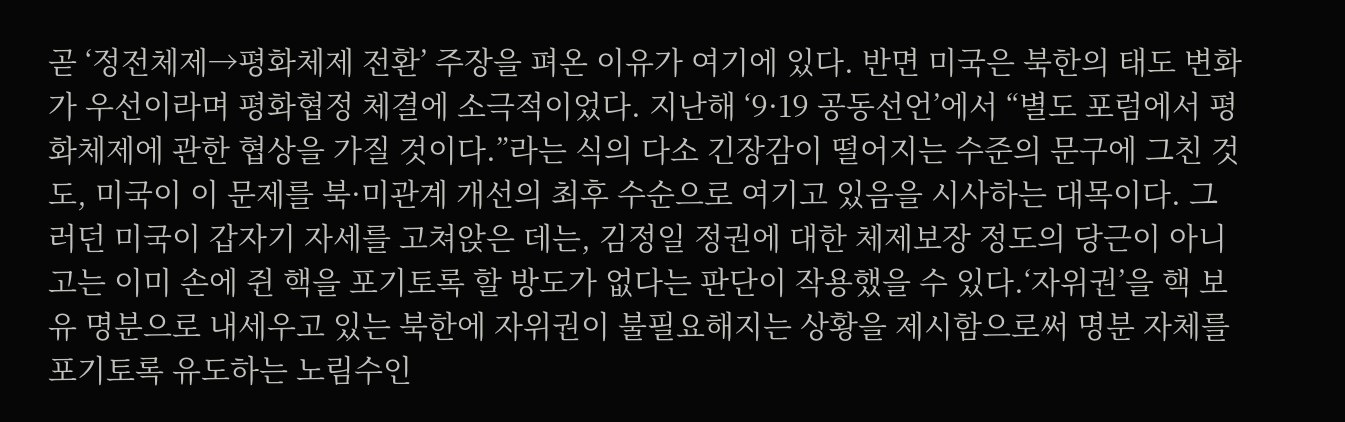곧 ‘정전체제→평화체제 전환’ 주장을 펴온 이유가 여기에 있다. 반면 미국은 북한의 태도 변화가 우선이라며 평화협정 체결에 소극적이었다. 지난해 ‘9·19 공동선언’에서 “별도 포럼에서 평화체제에 관한 협상을 가질 것이다.”라는 식의 다소 긴장감이 떨어지는 수준의 문구에 그친 것도, 미국이 이 문제를 북·미관계 개선의 최후 수순으로 여기고 있음을 시사하는 대목이다. 그러던 미국이 갑자기 자세를 고쳐앉은 데는, 김정일 정권에 대한 체제보장 정도의 당근이 아니고는 이미 손에 쥔 핵을 포기토록 할 방도가 없다는 판단이 작용했을 수 있다.‘자위권’을 핵 보유 명분으로 내세우고 있는 북한에 자위권이 불필요해지는 상황을 제시함으로써 명분 자체를 포기토록 유도하는 노림수인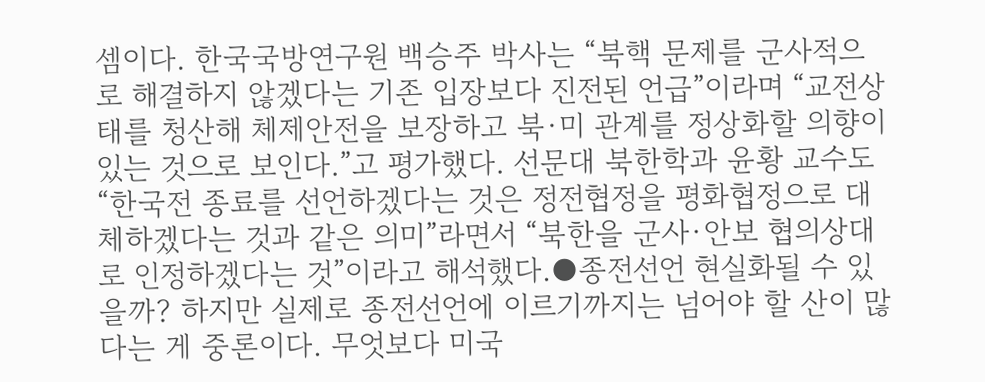셈이다. 한국국방연구원 백승주 박사는 “북핵 문제를 군사적으로 해결하지 않겠다는 기존 입장보다 진전된 언급”이라며 “교전상태를 청산해 체제안전을 보장하고 북·미 관계를 정상화할 의향이 있는 것으로 보인다.”고 평가했다. 선문대 북한학과 윤황 교수도 “한국전 종료를 선언하겠다는 것은 정전협정을 평화협정으로 대체하겠다는 것과 같은 의미”라면서 “북한을 군사·안보 협의상대로 인정하겠다는 것”이라고 해석했다.●종전선언 현실화될 수 있을까? 하지만 실제로 종전선언에 이르기까지는 넘어야 할 산이 많다는 게 중론이다. 무엇보다 미국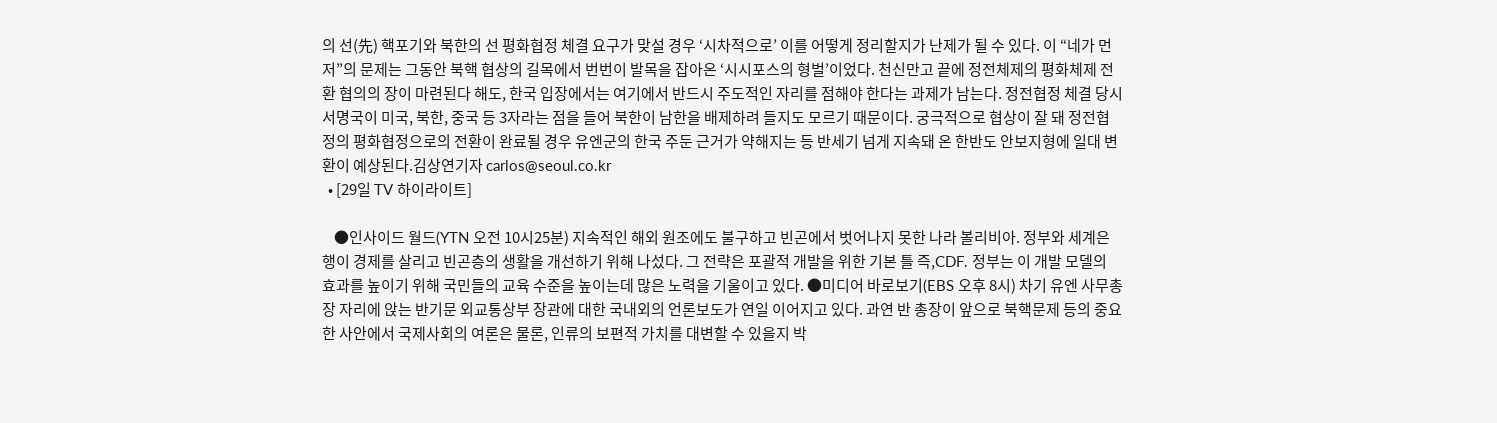의 선(先) 핵포기와 북한의 선 평화협정 체결 요구가 맞설 경우 ‘시차적으로’ 이를 어떻게 정리할지가 난제가 될 수 있다. 이 “네가 먼저”의 문제는 그동안 북핵 협상의 길목에서 번번이 발목을 잡아온 ‘시시포스의 형벌’이었다. 천신만고 끝에 정전체제의 평화체제 전환 협의의 장이 마련된다 해도, 한국 입장에서는 여기에서 반드시 주도적인 자리를 점해야 한다는 과제가 남는다. 정전협정 체결 당시 서명국이 미국, 북한, 중국 등 3자라는 점을 들어 북한이 남한을 배제하려 들지도 모르기 때문이다. 궁극적으로 협상이 잘 돼 정전협정의 평화협정으로의 전환이 완료될 경우 유엔군의 한국 주둔 근거가 약해지는 등 반세기 넘게 지속돼 온 한반도 안보지형에 일대 변환이 예상된다.김상연기자 carlos@seoul.co.kr
  • [29일 TV 하이라이트]

    ●인사이드 월드(YTN 오전 10시25분) 지속적인 해외 원조에도 불구하고 빈곤에서 벗어나지 못한 나라 볼리비아. 정부와 세계은행이 경제를 살리고 빈곤층의 생활을 개선하기 위해 나섰다. 그 전략은 포괄적 개발을 위한 기본 틀 즉,CDF. 정부는 이 개발 모델의 효과를 높이기 위해 국민들의 교육 수준을 높이는데 많은 노력을 기울이고 있다. ●미디어 바로보기(EBS 오후 8시) 차기 유엔 사무총장 자리에 앉는 반기문 외교통상부 장관에 대한 국내외의 언론보도가 연일 이어지고 있다. 과연 반 총장이 앞으로 북핵문제 등의 중요한 사안에서 국제사회의 여론은 물론, 인류의 보편적 가치를 대변할 수 있을지 박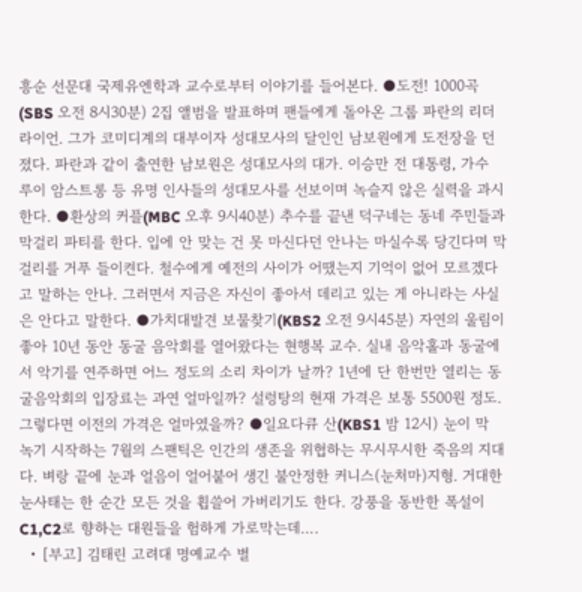흥순 선문대 국제유엔학과 교수로부터 이야기를 들어본다. ●도전! 1000곡(SBS 오전 8시30분) 2집 앨범을 발표하며 팬들에게 돌아온 그룹 파란의 리더 라이언. 그가 코미디계의 대부이자 성대모사의 달인인 남보원에게 도전장을 던졌다. 파란과 같이 출연한 남보원은 성대모사의 대가. 이승만 전 대통령, 가수 루이 암스트롱 등 유명 인사들의 성대모사를 선보이며 녹슬지 않은 실력을 과시한다. ●환상의 커플(MBC 오후 9시40분) 추수를 끝낸 덕구네는 동네 주민들과 막걸리 파티를 한다. 입에 안 맞는 건 못 마신다던 안나는 마실수록 당긴다며 막걸리를 거푸 들이켠다. 철수에게 예전의 사이가 어땠는지 기억이 없어 모르겠다고 말하는 안나. 그러면서 지금은 자신이 좋아서 데리고 있는 게 아니라는 사실은 안다고 말한다. ●가치대발견 보물찾기(KBS2 오전 9시45분) 자연의 울림이 좋아 10년 동안 동굴 음악회를 열어왔다는 현행복 교수. 실내 음악홀과 동굴에서 악기를 연주하면 어느 정도의 소리 차이가 날까? 1년에 단 한번만 열리는 동굴음악회의 입장료는 과연 얼마일까? 설렁탕의 현재 가격은 보통 5500원 정도. 그렇다면 이전의 가격은 얼마였을까? ●일요다큐 산(KBS1 밤 12시) 눈이 막 녹기 시작하는 7월의 스팬틱은 인간의 생존을 위협하는 무시무시한 죽음의 지대다. 벼랑 끝에 눈과 얼음이 얼어붙어 생긴 불안정한 커니스(눈처마)지형. 거대한 눈사태는 한 순간 모든 것을 휩쓸어 가버리기도 한다. 강풍을 동반한 폭설이 C1,C2로 향하는 대원들을 험하게 가로막는데….
  • [부고] 김태린 고려대 명예교수 별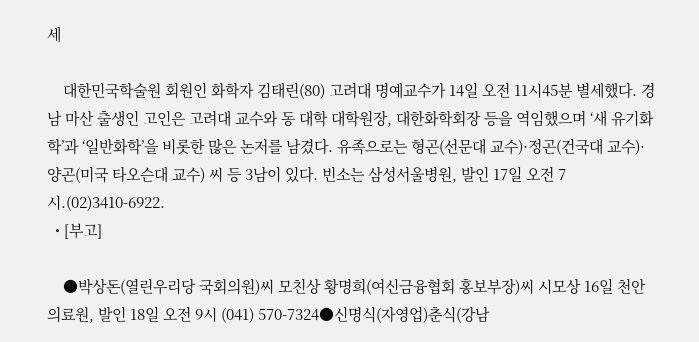세

    대한민국학술원 회원인 화학자 김태린(80) 고려대 명예교수가 14일 오전 11시45분 별세했다. 경남 마산 출생인 고인은 고려대 교수와 동 대학 대학원장, 대한화학회장 등을 역임했으며 ‘새 유기화학’과 ‘일반화학’을 비롯한 많은 논저를 남겼다. 유족으로는 형곤(선문대 교수)·정곤(건국대 교수)·양곤(미국 타오슨대 교수) 씨 등 3남이 있다. 빈소는 삼성서울병원, 발인 17일 오전 7시.(02)3410-6922.
  • [부고]

    ●박상돈(열린우리당 국회의원)씨 모친상 황명희(여신금융협회 홍보부장)씨 시모상 16일 천안의료원, 발인 18일 오전 9시 (041) 570-7324●신명식(자영업)춘식(강남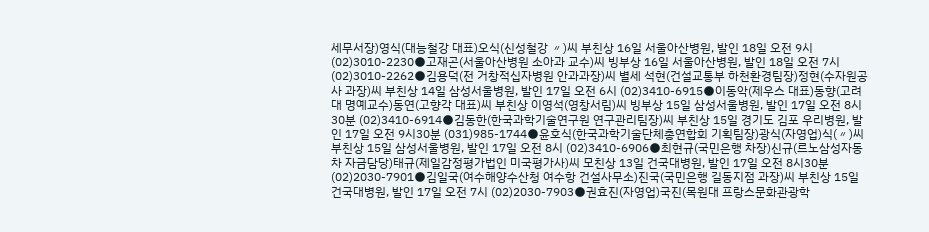세무서장)영식(대능철강 대표)오식(신성철강 〃)씨 부친상 16일 서울아산병원, 발인 18일 오전 9시 (02)3010-2230●고재곤(서울아산병원 소아과 교수)씨 빙부상 16일 서울아산병원, 발인 18일 오전 7시 (02)3010-2262●김용덕(전 거창적십자병원 안과과장)씨 별세 석현(건설교통부 하천환경팀장)정현(수자원공사 과장)씨 부친상 14일 삼성서울병원, 발인 17일 오전 6시 (02)3410-6915●이동악(제우스 대표)동향(고려대 명예교수)동연(고향각 대표)씨 부친상 이영석(영창서림)씨 빙부상 15일 삼성서울병원, 발인 17일 오전 8시30분 (02)3410-6914●김동한(한국과학기술연구원 연구관리팀장)씨 부친상 15일 경기도 김포 우리병원, 발인 17일 오전 9시30분 (031)985-1744●윤호식(한국과학기술단체총연합회 기획팀장)광식(자영업)식(〃)씨 부친상 15일 삼성서울병원, 발인 17일 오전 8시 (02)3410-6906●최현규(국민은행 차장)신규(르노삼성자동차 자금담당)태규(제일감정평가법인 미국평가사)씨 모친상 13일 건국대병원, 발인 17일 오전 8시30분 (02)2030-7901●김일국(여수해양수산청 여수항 건설사무소)진국(국민은행 길동지점 과장)씨 부친상 15일 건국대병원, 발인 17일 오전 7시 (02)2030-7903●권효진(자영업)국진(목원대 프랑스문화관광학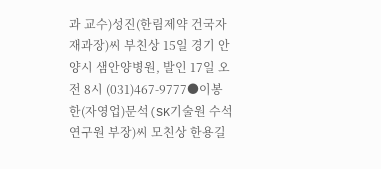과 교수)성진(한림제약 건국자재과장)씨 부친상 15일 경기 안양시 샘안양병원, 발인 17일 오전 8시 (031)467-9777●이봉한(자영업)문석(SK기술원 수석연구원 부장)씨 모친상 한용길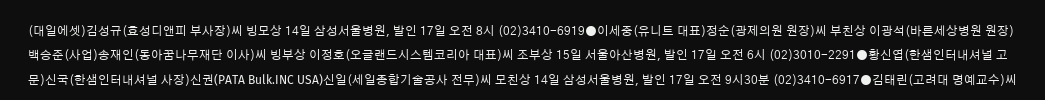(대일에셋)김성규(효성디앤피 부사장)씨 빙모상 14일 삼성서울병원, 발인 17일 오전 8시 (02)3410-6919●이세중(유니트 대표)정순(광제의원 원장)씨 부친상 이광석(바른세상병원 원장)백승준(사업)송재인(동아꿈나무재단 이사)씨 빙부상 이정호(오글랜드시스템코리아 대표)씨 조부상 15일 서울아산병원, 발인 17일 오전 6시 (02)3010-2291●황신엽(한샘인터내셔널 고문)신국(한샘인터내셔널 사장)신권(PATA Bulk.INC USA)신일(세일종합기술공사 전무)씨 모친상 14일 삼성서울병원, 발인 17일 오전 9시30분 (02)3410-6917●김태린(고려대 명예교수)씨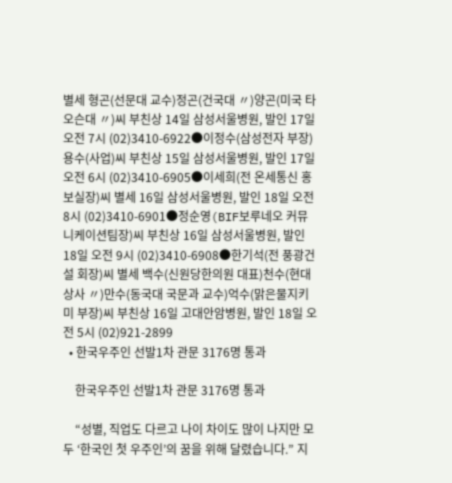별세 형곤(선문대 교수)정곤(건국대 〃)양곤(미국 타오슨대 〃)씨 부친상 14일 삼성서울병원, 발인 17일 오전 7시 (02)3410-6922●이정수(삼성전자 부장)용수(사업)씨 부친상 15일 삼성서울병원, 발인 17일 오전 6시 (02)3410-6905●이세희(전 온세통신 홍보실장)씨 별세 16일 삼성서울병원, 발인 18일 오전 8시 (02)3410-6901●정순영(BIF보루네오 커뮤니케이션팀장)씨 부친상 16일 삼성서울병원, 발인 18일 오전 9시 (02)3410-6908●한기석(전 풍광건설 회장)씨 별세 백수(신원당한의원 대표)천수(현대상사 〃)만수(동국대 국문과 교수)억수(맑은물지키미 부장)씨 부친상 16일 고대안암병원, 발인 18일 오전 5시 (02)921-2899
  • 한국우주인 선발1차 관문 3176명 통과

    한국우주인 선발1차 관문 3176명 통과

    “성별, 직업도 다르고 나이 차이도 많이 나지만 모두 ‘한국인 첫 우주인’의 꿈을 위해 달렸습니다.” 지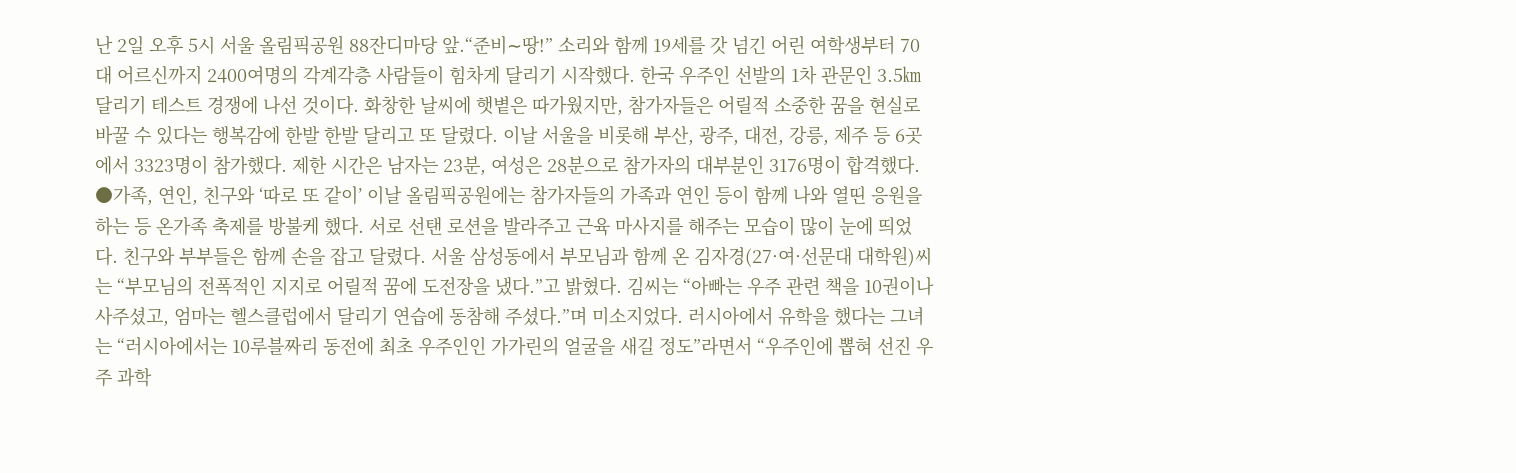난 2일 오후 5시 서울 올림픽공원 88잔디마당 앞.“준비∼땅!” 소리와 함께 19세를 갓 넘긴 어린 여학생부터 70대 어르신까지 2400여명의 각계각층 사람들이 힘차게 달리기 시작했다. 한국 우주인 선발의 1차 관문인 3.5㎞ 달리기 테스트 경쟁에 나선 것이다. 화창한 날씨에 햇볕은 따가웠지만, 참가자들은 어릴적 소중한 꿈을 현실로 바꿀 수 있다는 행복감에 한발 한발 달리고 또 달렸다. 이날 서울을 비롯해 부산, 광주, 대전, 강릉, 제주 등 6곳에서 3323명이 참가했다. 제한 시간은 남자는 23분, 여성은 28분으로 참가자의 대부분인 3176명이 합격했다. ●가족, 연인, 친구와 ‘따로 또 같이’ 이날 올림픽공원에는 참가자들의 가족과 연인 등이 함께 나와 열띤 응원을 하는 등 온가족 축제를 방불케 했다. 서로 선탠 로션을 발라주고 근육 마사지를 해주는 모습이 많이 눈에 띄었다. 친구와 부부들은 함께 손을 잡고 달렸다. 서울 삼성동에서 부모님과 함께 온 김자경(27·여·선문대 대학원)씨는 “부모님의 전폭적인 지지로 어릴적 꿈에 도전장을 냈다.”고 밝혔다. 김씨는 “아빠는 우주 관련 책을 10권이나 사주셨고, 엄마는 헬스클럽에서 달리기 연습에 동참해 주셨다.”며 미소지었다. 러시아에서 유학을 했다는 그녀는 “러시아에서는 10루블짜리 동전에 최초 우주인인 가가린의 얼굴을 새길 정도”라면서 “우주인에 뽑혀 선진 우주 과학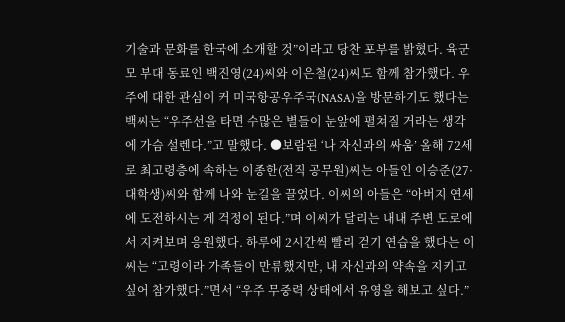기술과 문화를 한국에 소개할 것”이라고 당찬 포부를 밝혔다. 육군 모 부대 동료인 백진영(24)씨와 이은철(24)씨도 함께 참가했다. 우주에 대한 관심이 커 미국항공우주국(NASA)을 방문하기도 했다는 백씨는 “우주선을 타면 수많은 별들이 눈앞에 펼쳐질 거라는 생각에 가슴 설렌다.”고 말했다. ●보람된 ‘나 자신과의 싸움’ 올해 72세로 최고령층에 속하는 이종한(전직 공무원)씨는 아들인 이승준(27·대학생)씨와 함께 나와 눈길을 끌었다. 이씨의 아들은 “아버지 연세에 도전하시는 게 걱정이 된다.”며 이씨가 달리는 내내 주변 도로에서 지켜보며 응원했다. 하루에 2시간씩 빨리 걷기 연습을 했다는 이씨는 “고령이라 가족들이 만류했지만, 내 자신과의 약속을 지키고 싶어 참가했다.”면서 “우주 무중력 상태에서 유영을 해보고 싶다.”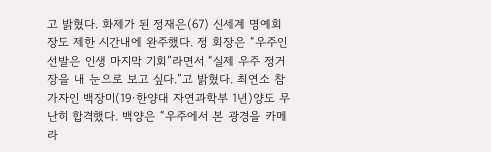고 밝혔다. 화제가 된 정재은(67) 신세계 명예회장도 제한 시간내에 완주했다. 정 회장은 “우주인 선발은 인생 마지막 기회”라면서 “실제 우주 정거장을 내 눈으로 보고 싶다.”고 밝혔다. 최연소 참가자인 백장미(19·한양대 자연과학부 1년)양도 무난히 합격했다. 백양은 “우주에서 본 광경을 카메라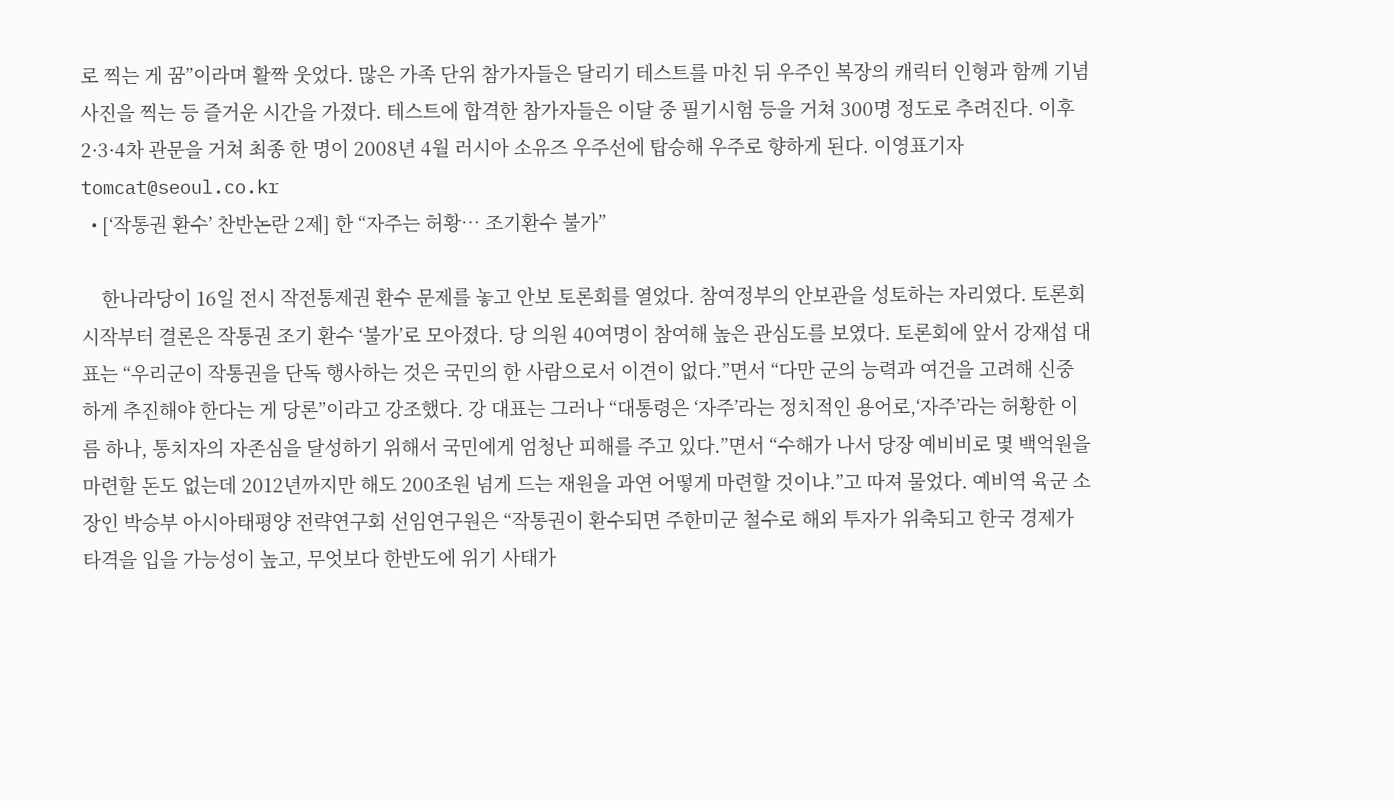로 찍는 게 꿈”이라며 활짝 웃었다. 많은 가족 단위 참가자들은 달리기 테스트를 마친 뒤 우주인 복장의 캐릭터 인형과 함께 기념 사진을 찍는 등 즐거운 시간을 가졌다. 테스트에 합격한 참가자들은 이달 중 필기시험 등을 거쳐 300명 정도로 추려진다. 이후 2·3·4차 관문을 거쳐 최종 한 명이 2008년 4월 러시아 소유즈 우주선에 탑승해 우주로 향하게 된다. 이영표기자 tomcat@seoul.co.kr
  • [‘작통권 환수’ 찬반논란 2제] 한 “자주는 허황… 조기환수 불가”

    한나라당이 16일 전시 작전통제권 환수 문제를 놓고 안보 토론회를 열었다. 참여정부의 안보관을 성토하는 자리였다. 토론회 시작부터 결론은 작통권 조기 환수 ‘불가’로 모아졌다. 당 의원 40여명이 참여해 높은 관심도를 보였다. 토론회에 앞서 강재섭 대표는 “우리군이 작통권을 단독 행사하는 것은 국민의 한 사람으로서 이견이 없다.”면서 “다만 군의 능력과 여건을 고려해 신중하게 추진해야 한다는 게 당론”이라고 강조했다. 강 대표는 그러나 “대통령은 ‘자주’라는 정치적인 용어로,‘자주’라는 허황한 이름 하나, 통치자의 자존심을 달성하기 위해서 국민에게 엄청난 피해를 주고 있다.”면서 “수해가 나서 당장 예비비로 몇 백억원을 마련할 돈도 없는데 2012년까지만 해도 200조원 넘게 드는 재원을 과연 어떻게 마련할 것이냐.”고 따져 물었다. 예비역 육군 소장인 박승부 아시아태평양 전략연구회 선임연구원은 “작통권이 환수되면 주한미군 철수로 해외 투자가 위축되고 한국 경제가 타격을 입을 가능성이 높고, 무엇보다 한반도에 위기 사태가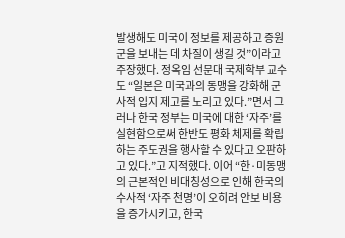발생해도 미국이 정보를 제공하고 증원군을 보내는 데 차질이 생길 것”이라고 주장했다. 정옥임 선문대 국제학부 교수도 “일본은 미국과의 동맹을 강화해 군사적 입지 제고를 노리고 있다.”면서 그러나 한국 정부는 미국에 대한 ‘자주’를 실현함으로써 한반도 평화 체제를 확립하는 주도권을 행사할 수 있다고 오판하고 있다.”고 지적했다. 이어 “한·미동맹의 근본적인 비대칭성으로 인해 한국의 수사적 ‘자주 천명’이 오히려 안보 비용을 증가시키고, 한국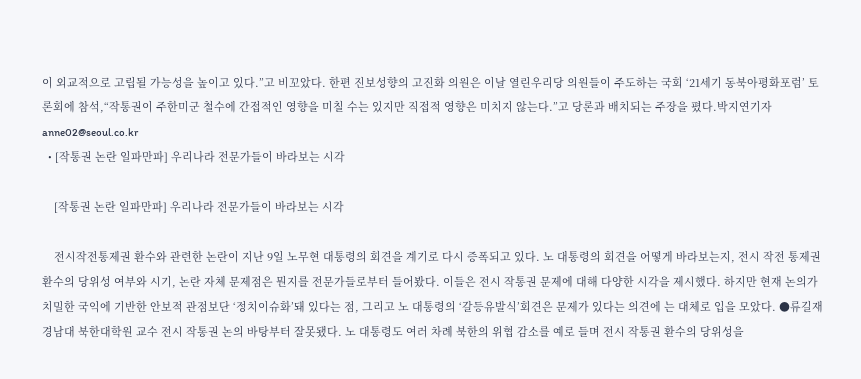이 외교적으로 고립될 가능성을 높이고 있다.”고 비꼬았다. 한편 진보성향의 고진화 의원은 이날 열린우리당 의원들이 주도하는 국회 ‘21세기 동북아평화포럼’ 토론회에 참석,“작통권이 주한미군 철수에 간접적인 영향을 미칠 수는 있지만 직접적 영향은 미치지 않는다.”고 당론과 배치되는 주장을 폈다.박지연기자 anne02@seoul.co.kr
  • [작통권 논란 일파만파] 우리나라 전문가들이 바라보는 시각

    [작통권 논란 일파만파] 우리나라 전문가들이 바라보는 시각

    전시작전통제권 환수와 관련한 논란이 지난 9일 노무현 대통령의 회견을 계기로 다시 증폭되고 있다. 노 대통령의 회견을 어떻게 바라보는지, 전시 작전 통제권 환수의 당위성 여부와 시기, 논란 자체 문제점은 뭔지를 전문가들로부터 들어봤다. 이들은 전시 작통권 문제에 대해 다양한 시각을 제시했다. 하지만 현재 논의가 치밀한 국익에 기반한 안보적 관점보단 ‘정치이슈화’돼 있다는 점, 그리고 노 대통령의 ‘갈등유발식’회견은 문제가 있다는 의견에 는 대체로 입을 모았다. ●류길재 경남대 북한대학원 교수 전시 작통권 논의 바탕부터 잘못됐다. 노 대통령도 여러 차례 북한의 위협 감소를 예로 들며 전시 작통권 환수의 당위성을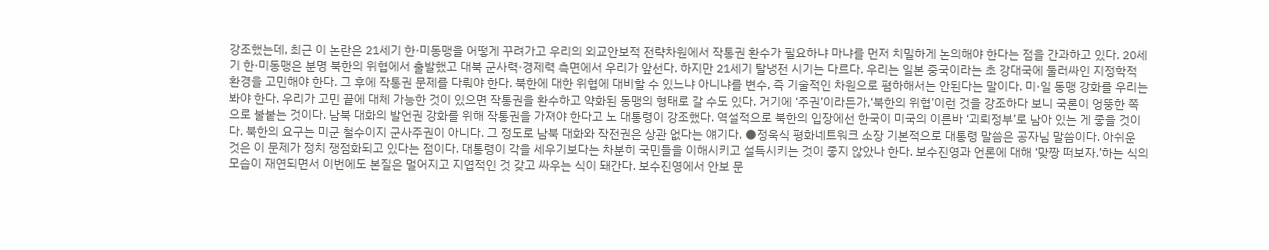강조했는데, 최근 이 논란은 21세기 한·미동맹을 어떻게 꾸려가고 우리의 외교안보적 전략차원에서 작통권 환수가 필요하냐 마냐를 먼저 치밀하게 논의해야 한다는 점을 간과하고 있다. 20세기 한·미동맹은 분명 북한의 위협에서 출발했고 대북 군사력·경제력 측면에서 우리가 앞선다. 하지만 21세기 탈냉전 시기는 다르다. 우리는 일본 중국이라는 초 강대국에 둘러싸인 지정학적 환경을 고민해야 한다. 그 후에 작통권 문제를 다뤄야 한다. 북한에 대한 위협에 대비할 수 있느냐 아니냐를 변수, 즉 기술적인 차원으로 폄하해서는 안된다는 말이다. 미·일 동맹 강화를 우리는 봐야 한다. 우리가 고민 끝에 대체 가능한 것이 있으면 작통권을 환수하고 약화된 동맹의 형태로 갈 수도 있다. 거기에 ‘주권’이라든가,‘북한의 위협’이런 것을 강조하다 보니 국론이 엉뚱한 쪽으로 불붙는 것이다. 남북 대화의 발언권 강화를 위해 작통권을 가져야 한다고 노 대통령이 강조했다. 역설적으로 북한의 입장에선 한국이 미국의 이른바 ‘괴뢰정부’로 남아 있는 게 좋을 것이다. 북한의 요구는 미군 철수이지 군사주권이 아니다. 그 정도로 남북 대화와 작전권은 상관 없다는 얘기다. ●정욱식 평화네트워크 소장 기본적으로 대통령 말씀은 공자님 말씀이다. 아쉬운 것은 이 문제가 정치 쟁점화되고 있다는 점이다. 대통령이 각을 세우기보다는 차분히 국민들을 이해시키고 설득시키는 것이 좋지 않았나 한다. 보수진영과 언론에 대해 ‘맞짱 떠보자.’하는 식의 모습이 재연되면서 이번에도 본질은 멀어지고 지엽적인 것 갖고 싸우는 식이 돼간다. 보수진영에서 안보 문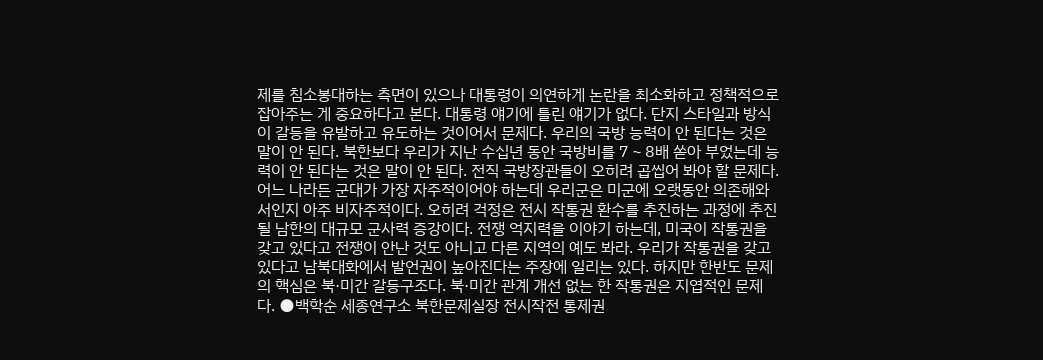제를 침소봉대하는 측면이 있으나 대통령이 의연하게 논란을 최소화하고 정책적으로 잡아주는 게 중요하다고 본다. 대통령 얘기에 틀린 얘기가 없다. 단지 스타일과 방식이 갈등을 유발하고 유도하는 것이어서 문제다. 우리의 국방 능력이 안 된다는 것은 말이 안 된다. 북한보다 우리가 지난 수십년 동안 국방비를 7∼8배 쏟아 부었는데 능력이 안 된다는 것은 말이 안 된다. 전직 국방장관들이 오히려 곱씹어 봐야 할 문제다. 어느 나라든 군대가 가장 자주적이어야 하는데 우리군은 미군에 오랫동안 의존해와서인지 아주 비자주적이다. 오히려 걱정은 전시 작통권 환수를 추진하는 과정에 추진될 남한의 대규모 군사력 증강이다. 전쟁 억지력을 이야기 하는데, 미국이 작통권을 갖고 있다고 전쟁이 안난 것도 아니고 다른 지역의 예도 봐라. 우리가 작통권을 갖고 있다고 남북대화에서 발언권이 높아진다는 주장에 일리는 있다. 하지만 한반도 문제의 핵심은 북·미간 갈등구조다. 북·미간 관계 개선 없는 한 작통권은 지엽적인 문제다. ●백학순 세종연구소 북한문제실장 전시작전 통제권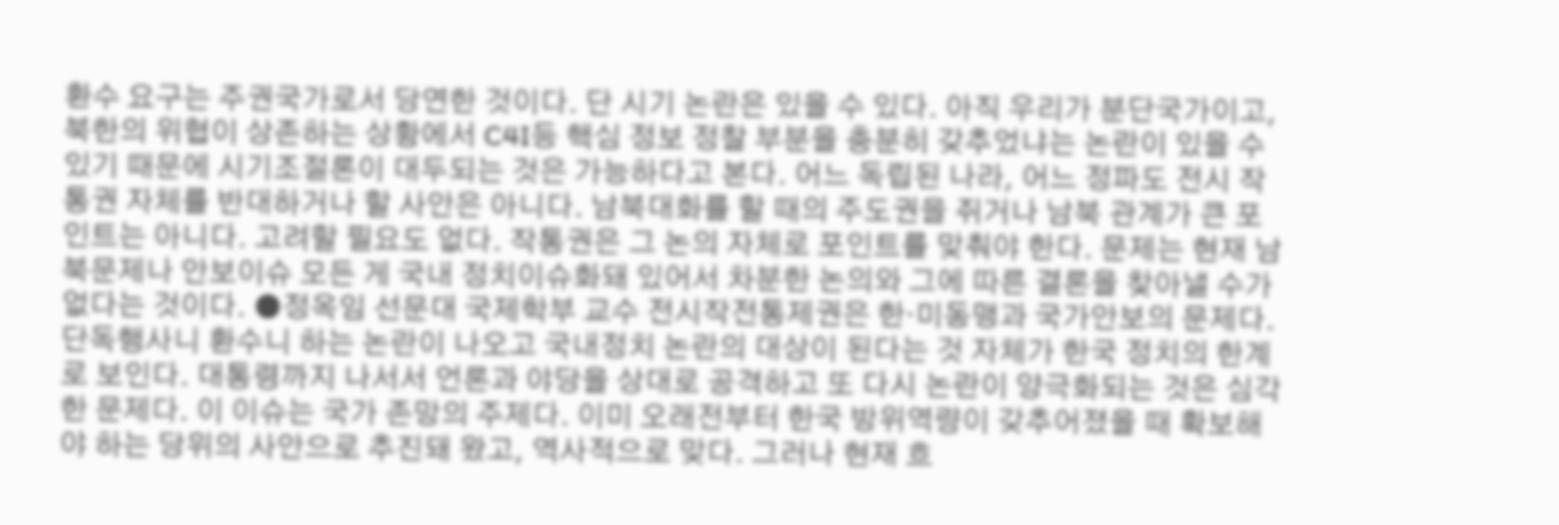환수 요구는 주권국가로서 당연한 것이다. 단 시기 논란은 있을 수 있다. 아직 우리가 분단국가이고, 북한의 위협이 상존하는 상황에서 C4I등 핵심 정보 정찰 부분을 충분히 갖추었냐는 논란이 있을 수 있기 때문에 시기조절론이 대두되는 것은 가능하다고 본다. 어느 독립된 나라, 어느 정파도 전시 작통권 자체를 반대하거나 할 사안은 아니다. 남북대화를 할 때의 주도권을 쥐거나 남북 관계가 큰 포인트는 아니다. 고려할 필요도 없다. 작통권은 그 논의 자체로 포인트를 맞춰야 한다. 문제는 현재 남북문제나 안보이슈 모든 게 국내 정치이슈화돼 있어서 차분한 논의와 그에 따른 결론을 찾아낼 수가 없다는 것이다. ●정옥임 선문대 국제학부 교수 전시작전통제권은 한·미동맹과 국가안보의 문제다. 단독행사니 환수니 하는 논란이 나오고 국내정치 논란의 대상이 된다는 것 자체가 한국 정치의 한계로 보인다. 대통령까지 나서서 언론과 야당을 상대로 공격하고 또 다시 논란이 양극화되는 것은 심각한 문제다. 이 이슈는 국가 존망의 주제다. 이미 오래전부터 한국 방위역량이 갖추어졌을 때 확보해야 하는 당위의 사안으로 추진돼 왔고, 역사적으로 맞다. 그러나 현재 흐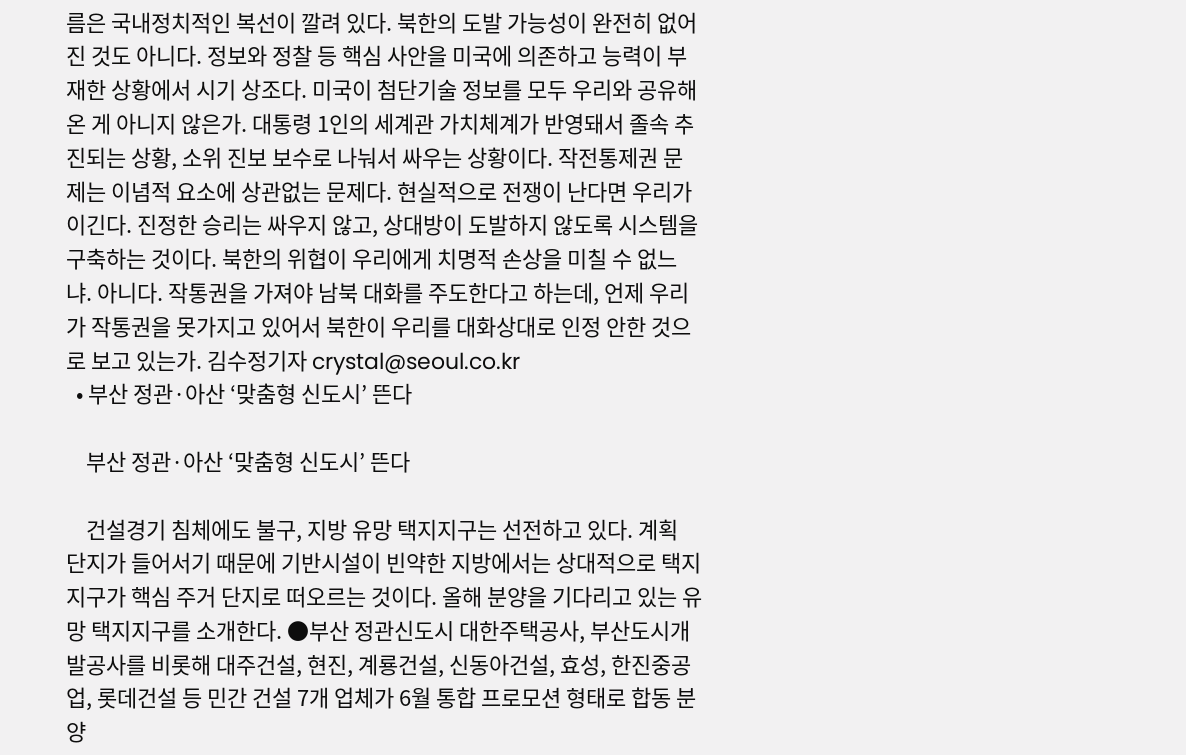름은 국내정치적인 복선이 깔려 있다. 북한의 도발 가능성이 완전히 없어진 것도 아니다. 정보와 정찰 등 핵심 사안을 미국에 의존하고 능력이 부재한 상황에서 시기 상조다. 미국이 첨단기술 정보를 모두 우리와 공유해온 게 아니지 않은가. 대통령 1인의 세계관 가치체계가 반영돼서 졸속 추진되는 상황, 소위 진보 보수로 나눠서 싸우는 상황이다. 작전통제권 문제는 이념적 요소에 상관없는 문제다. 현실적으로 전쟁이 난다면 우리가 이긴다. 진정한 승리는 싸우지 않고, 상대방이 도발하지 않도록 시스템을 구축하는 것이다. 북한의 위협이 우리에게 치명적 손상을 미칠 수 없느냐. 아니다. 작통권을 가져야 남북 대화를 주도한다고 하는데, 언제 우리가 작통권을 못가지고 있어서 북한이 우리를 대화상대로 인정 안한 것으로 보고 있는가. 김수정기자 crystal@seoul.co.kr
  • 부산 정관·아산 ‘맞춤형 신도시’ 뜬다

    부산 정관·아산 ‘맞춤형 신도시’ 뜬다

    건설경기 침체에도 불구, 지방 유망 택지지구는 선전하고 있다. 계획 단지가 들어서기 때문에 기반시설이 빈약한 지방에서는 상대적으로 택지지구가 핵심 주거 단지로 떠오르는 것이다. 올해 분양을 기다리고 있는 유망 택지지구를 소개한다. ●부산 정관신도시 대한주택공사, 부산도시개발공사를 비롯해 대주건설, 현진, 계룡건설, 신동아건설, 효성, 한진중공업, 롯데건설 등 민간 건설 7개 업체가 6월 통합 프로모션 형태로 합동 분양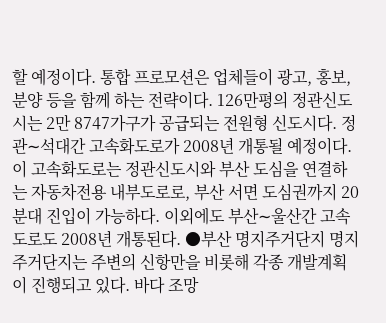할 예정이다. 통합 프로모션은 업체들이 광고, 홍보, 분양 등을 함께 하는 전략이다. 126만평의 정관신도시는 2만 8747가구가 공급되는 전원형 신도시다. 정관∼석대간 고속화도로가 2008년 개통될 예정이다. 이 고속화도로는 정관신도시와 부산 도심을 연결하는 자동차전용 내부도로로, 부산 서면 도심권까지 20분대 진입이 가능하다. 이외에도 부산∼울산간 고속도로도 2008년 개통된다. ●부산 명지주거단지 명지주거단지는 주변의 신항만을 비롯해 각종 개발계획이 진행되고 있다. 바다 조망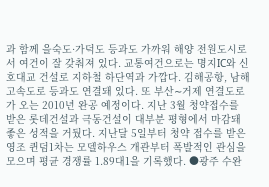과 함께 을숙도·가덕도 등과도 가까워 해양 전원도시로서 여건이 잘 갖춰져 있다. 교통여건으로는 명지IC와 신호대교 건설로 지하철 하단역과 가깝다. 김해공항, 남해고속도로 등과도 연결돼 있다. 또 부산∼거제 연결도로가 오는 2010년 완공 예정이다. 지난 3월 청약접수를 받은 롯데건설과 극동건설이 대부분 평형에서 마감돼 좋은 성적을 거뒀다. 지난달 5일부터 청약 접수를 받은 영조 퀸덤1차는 모델하우스 개관부터 폭발적인 관심을 모으며 평균 경쟁률 1.89대1을 기록했다. ●광주 수완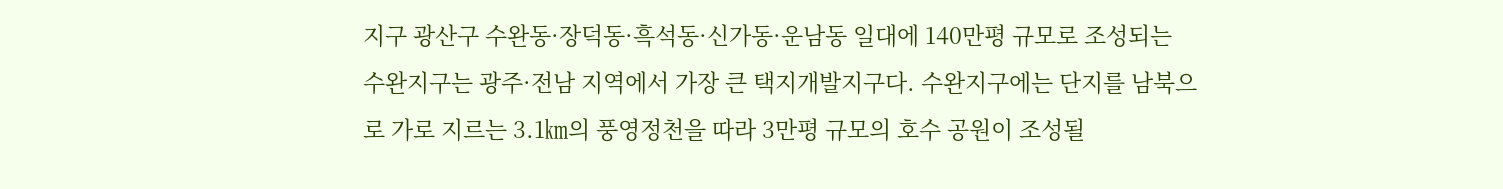지구 광산구 수완동·장덕동·흑석동·신가동·운남동 일대에 140만평 규모로 조성되는 수완지구는 광주·전남 지역에서 가장 큰 택지개발지구다. 수완지구에는 단지를 남북으로 가로 지르는 3.1㎞의 풍영정천을 따라 3만평 규모의 호수 공원이 조성될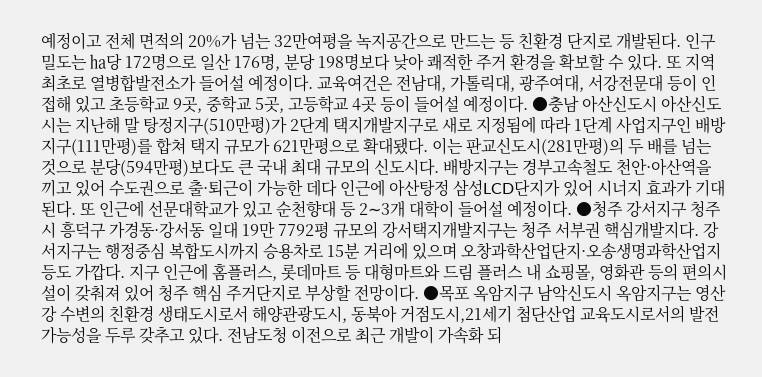예정이고 전체 면적의 20%가 넘는 32만여평을 녹지공간으로 만드는 등 친환경 단지로 개발된다. 인구 밀도는 ㏊당 172명으로 일산 176명, 분당 198명보다 낮아 쾌적한 주거 환경을 확보할 수 있다. 또 지역 최초로 열병합발전소가 들어설 예정이다. 교육여건은 전남대, 가톨릭대, 광주여대, 서강전문대 등이 인접해 있고 초등학교 9곳, 중학교 5곳, 고등학교 4곳 등이 들어설 예정이다. ●충남 아산신도시 아산신도시는 지난해 말 탕정지구(510만평)가 2단계 택지개발지구로 새로 지정됨에 따라 1단계 사업지구인 배방지구(111만평)를 합쳐 택지 규모가 621만평으로 확대됐다. 이는 판교신도시(281만평)의 두 배를 넘는 것으로 분당(594만평)보다도 큰 국내 최대 규모의 신도시다. 배방지구는 경부고속철도 천안·아산역을 끼고 있어 수도권으로 출·퇴근이 가능한 데다 인근에 아산탕정 삼성LCD단지가 있어 시너지 효과가 기대된다. 또 인근에 선문대학교가 있고 순천향대 등 2∼3개 대학이 들어설 예정이다. ●청주 강서지구 청주시 흥덕구 가경동·강서동 일대 19만 7792평 규모의 강서택지개발지구는 청주 서부권 핵심개발지다. 강서지구는 행정중심 복합도시까지 승용차로 15분 거리에 있으며 오창과학산업단지·오송생명과학산업지 등도 가깝다. 지구 인근에 홈플러스, 롯데마트 등 대형마트와 드림 플러스 내 쇼핑몰, 영화관 등의 편의시설이 갖춰져 있어 청주 핵심 주거단지로 부상할 전망이다. ●목포 옥암지구 남악신도시 옥암지구는 영산강 수변의 친환경 생태도시로서 해양관광도시, 동북아 거점도시,21세기 첨단산업 교육도시로서의 발전 가능성을 두루 갖추고 있다. 전남도청 이전으로 최근 개발이 가속화 되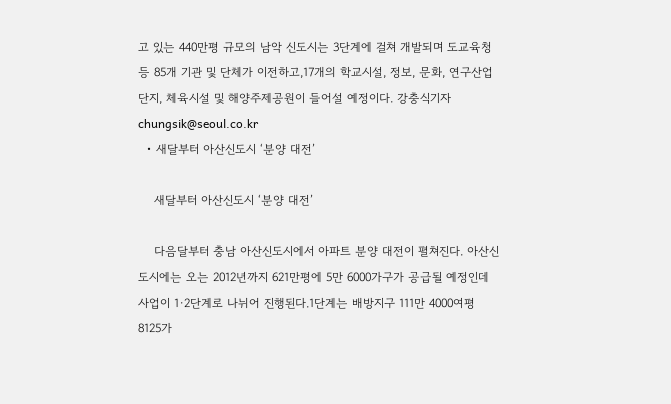고 있는 440만평 규모의 남악 신도시는 3단계에 걸쳐 개발되며 도교육청 등 85개 기관 및 단체가 이전하고,17개의 학교시설, 정보, 문화, 연구산업단지, 체육시설 및 해양주제공원이 들어설 예정이다. 강충식기자 chungsik@seoul.co.kr
  • 새달부터 아산신도시 ‘분양 대전’

    새달부터 아산신도시 ‘분양 대전’

    다음달부터 충남 아산신도시에서 아파트 분양 대전이 펼쳐진다. 아산신도시에는 오는 2012년까지 621만평에 5만 6000가구가 공급될 예정인데 사업이 1·2단계로 나뉘어 진행된다.1단계는 배방지구 111만 4000여평 8125가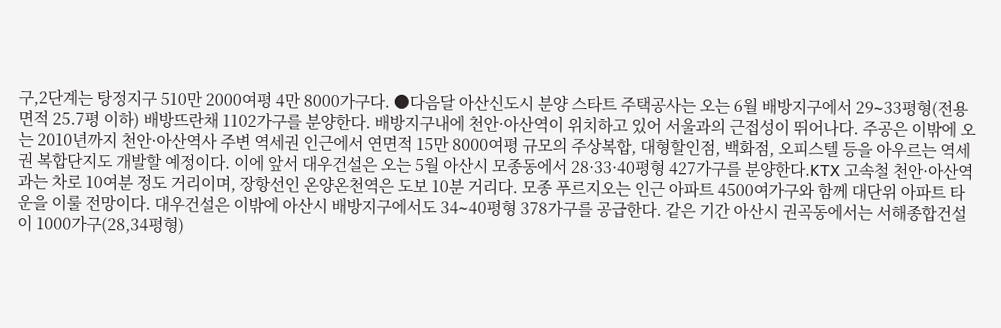구,2단계는 탕정지구 510만 2000여평 4만 8000가구다. ●다음달 아산신도시 분양 스타트 주택공사는 오는 6월 배방지구에서 29∼33평형(전용면적 25.7평 이하) 배방뜨란채 1102가구를 분양한다. 배방지구내에 천안·아산역이 위치하고 있어 서울과의 근접성이 뛰어나다. 주공은 이밖에 오는 2010년까지 천안·아산역사 주변 역세권 인근에서 연면적 15만 8000여평 규모의 주상복합, 대형할인점, 백화점, 오피스텔 등을 아우르는 역세권 복합단지도 개발할 예정이다. 이에 앞서 대우건설은 오는 5월 아산시 모종동에서 28·33·40평형 427가구를 분양한다.KTX 고속철 천안·아산역과는 차로 10여분 정도 거리이며, 장항선인 온양온천역은 도보 10분 거리다. 모종 푸르지오는 인근 아파트 4500여가구와 함께 대단위 아파트 타운을 이룰 전망이다. 대우건설은 이밖에 아산시 배방지구에서도 34∼40평형 378가구를 공급한다. 같은 기간 아산시 권곡동에서는 서해종합건설이 1000가구(28,34평형)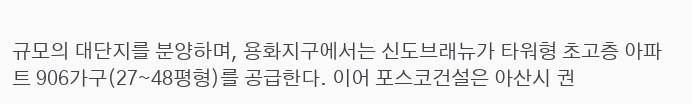규모의 대단지를 분양하며, 용화지구에서는 신도브래뉴가 타워형 초고층 아파트 906가구(27∼48평형)를 공급한다. 이어 포스코건설은 아산시 권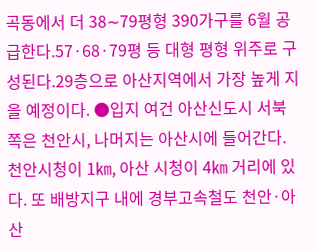곡동에서 더 38∼79평형 390가구를 6월 공급한다.57·68·79평 등 대형 평형 위주로 구성된다.29층으로 아산지역에서 가장 높게 지을 예정이다. ●입지 여건 아산신도시 서북쪽은 천안시, 나머지는 아산시에 들어간다. 천안시청이 1㎞, 아산 시청이 4㎞ 거리에 있다. 또 배방지구 내에 경부고속철도 천안·아산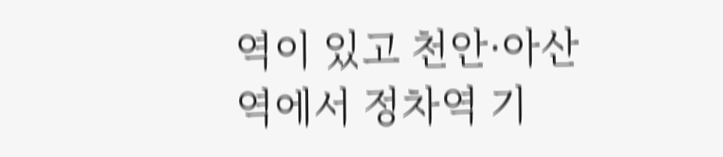역이 있고 천안·아산역에서 정차역 기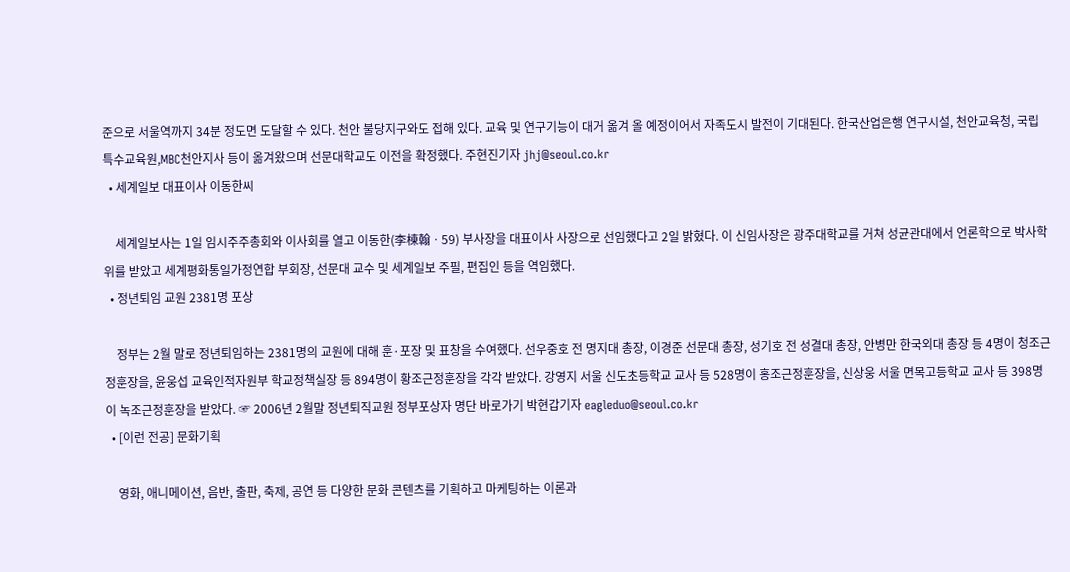준으로 서울역까지 34분 정도면 도달할 수 있다. 천안 불당지구와도 접해 있다. 교육 및 연구기능이 대거 옮겨 올 예정이어서 자족도시 발전이 기대된다. 한국산업은행 연구시설, 천안교육청, 국립특수교육원,MBC천안지사 등이 옮겨왔으며 선문대학교도 이전을 확정했다. 주현진기자 jhj@seoul.co.kr
  • 세계일보 대표이사 이동한씨

    세계일보사는 1일 임시주주총회와 이사회를 열고 이동한(李棟翰ㆍ59) 부사장을 대표이사 사장으로 선임했다고 2일 밝혔다. 이 신임사장은 광주대학교를 거쳐 성균관대에서 언론학으로 박사학위를 받았고 세계평화통일가정연합 부회장, 선문대 교수 및 세계일보 주필, 편집인 등을 역임했다.
  • 정년퇴임 교원 2381명 포상

    정부는 2월 말로 정년퇴임하는 2381명의 교원에 대해 훈·포장 및 표창을 수여했다. 선우중호 전 명지대 총장, 이경준 선문대 총장, 성기호 전 성결대 총장, 안병만 한국외대 총장 등 4명이 청조근정훈장을, 윤웅섭 교육인적자원부 학교정책실장 등 894명이 황조근정훈장을 각각 받았다. 강영지 서울 신도초등학교 교사 등 528명이 홍조근정훈장을, 신상웅 서울 면목고등학교 교사 등 398명이 녹조근정훈장을 받았다. ☞ 2006년 2월말 정년퇴직교원 정부포상자 명단 바로가기 박현갑기자 eagleduo@seoul.co.kr
  • [이런 전공] 문화기획

    영화, 애니메이션, 음반, 출판, 축제, 공연 등 다양한 문화 콘텐츠를 기획하고 마케팅하는 이론과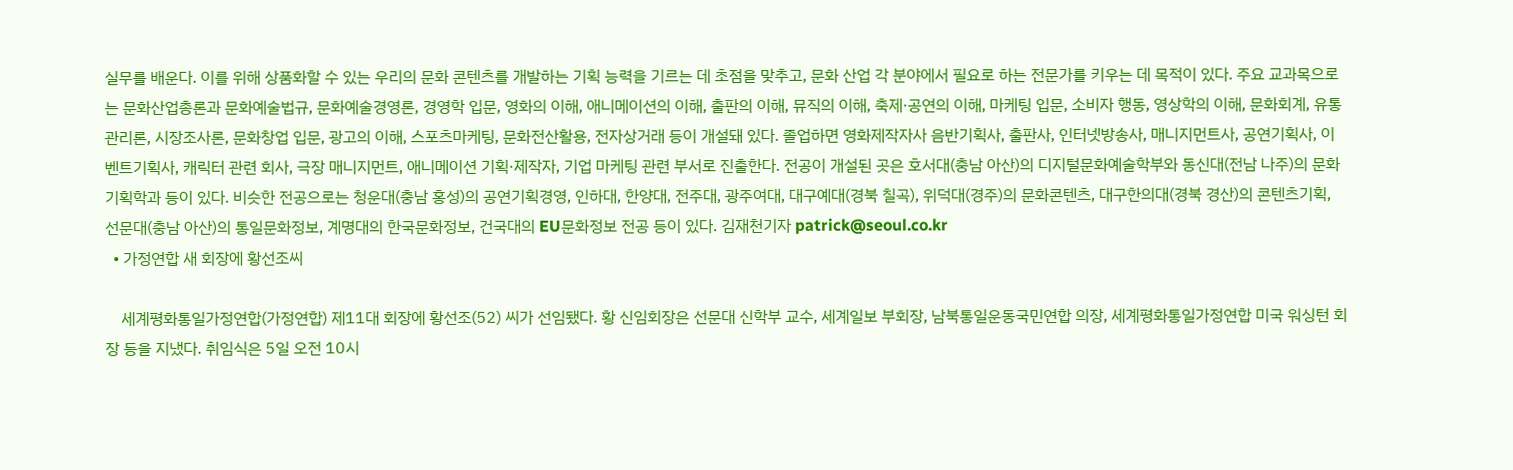실무를 배운다. 이를 위해 상품화할 수 있는 우리의 문화 콘텐츠를 개발하는 기획 능력을 기르는 데 초점을 맞추고, 문화 산업 각 분야에서 필요로 하는 전문가를 키우는 데 목적이 있다. 주요 교과목으로는 문화산업총론과 문화예술법규, 문화예술경영론, 경영학 입문, 영화의 이해, 애니메이션의 이해, 출판의 이해, 뮤직의 이해, 축제·공연의 이해, 마케팅 입문, 소비자 행동, 영상학의 이해, 문화회계, 유통관리론, 시장조사론, 문화창업 입문, 광고의 이해, 스포츠마케팅, 문화전산활용, 전자상거래 등이 개설돼 있다. 졸업하면 영화제작자사 음반기획사, 출판사, 인터넷방송사, 매니지먼트사, 공연기획사, 이벤트기획사, 캐릭터 관련 회사, 극장 매니지먼트, 애니메이션 기획·제작자, 기업 마케팅 관련 부서로 진출한다. 전공이 개설된 곳은 호서대(충남 아산)의 디지털문화예술학부와 동신대(전남 나주)의 문화기획학과 등이 있다. 비슷한 전공으로는 청운대(충남 홍성)의 공연기획경영, 인하대, 한양대, 전주대, 광주여대, 대구예대(경북 칠곡), 위덕대(경주)의 문화콘텐츠, 대구한의대(경북 경산)의 콘텐츠기획, 선문대(충남 아산)의 통일문화정보, 계명대의 한국문화정보, 건국대의 EU문화정보 전공 등이 있다. 김재천기자 patrick@seoul.co.kr
  • 가정연합 새 회장에 황선조씨

    세계평화통일가정연합(가정연합) 제11대 회장에 황선조(52) 씨가 선임됐다. 황 신임회장은 선문대 신학부 교수, 세계일보 부회장, 남북통일운동국민연합 의장, 세계평화통일가정연합 미국 워싱턴 회장 등을 지냈다. 취임식은 5일 오전 10시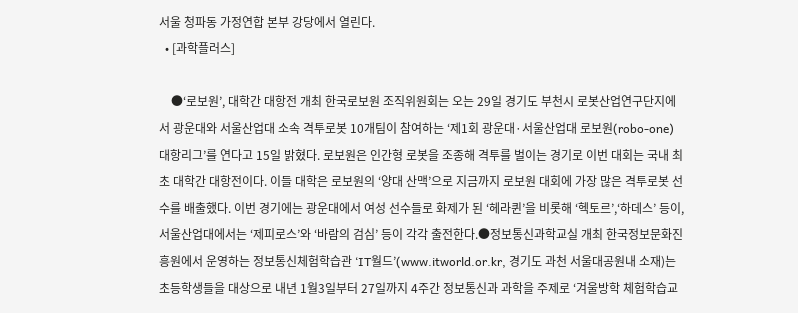서울 청파동 가정연합 본부 강당에서 열린다.
  • [과학플러스]

    ●‘로보원’, 대학간 대항전 개최 한국로보원 조직위원회는 오는 29일 경기도 부천시 로봇산업연구단지에서 광운대와 서울산업대 소속 격투로봇 10개팀이 참여하는 ‘제1회 광운대·서울산업대 로보원(robo-one) 대항리그’를 연다고 15일 밝혔다. 로보원은 인간형 로봇을 조종해 격투를 벌이는 경기로 이번 대회는 국내 최초 대학간 대항전이다. 이들 대학은 로보원의 ‘양대 산맥’으로 지금까지 로보원 대회에 가장 많은 격투로봇 선수를 배출했다. 이번 경기에는 광운대에서 여성 선수들로 화제가 된 ‘헤라퀸’을 비롯해 ‘헥토르’,‘하데스’ 등이, 서울산업대에서는 ‘제피로스’와 ‘바람의 검심’ 등이 각각 출전한다.●정보통신과학교실 개최 한국정보문화진흥원에서 운영하는 정보통신체험학습관 ‘IT월드’(www.itworld.or.kr, 경기도 과천 서울대공원내 소재)는 초등학생들을 대상으로 내년 1월3일부터 27일까지 4주간 정보통신과 과학을 주제로 ‘겨울방학 체험학습교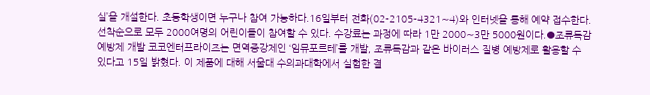실’을 개설한다. 초등학생이면 누구나 참여 가능하다.16일부터 전화(02-2105-4321∼4)와 인터넷을 통해 예약 접수한다. 선착순으로 모두 2000여명의 어린이들이 참여할 수 있다. 수강료는 과정에 따라 1만 2000∼3만 5000원이다.●조류독감 예방제 개발 코코엔터프라이즈는 면역증강제인 ‘임뮤포르테’를 개발, 조류독감과 같은 바이러스 질병 예방제로 활용할 수 있다고 15일 밝혔다. 이 제품에 대해 서울대 수의과대학에서 실험한 결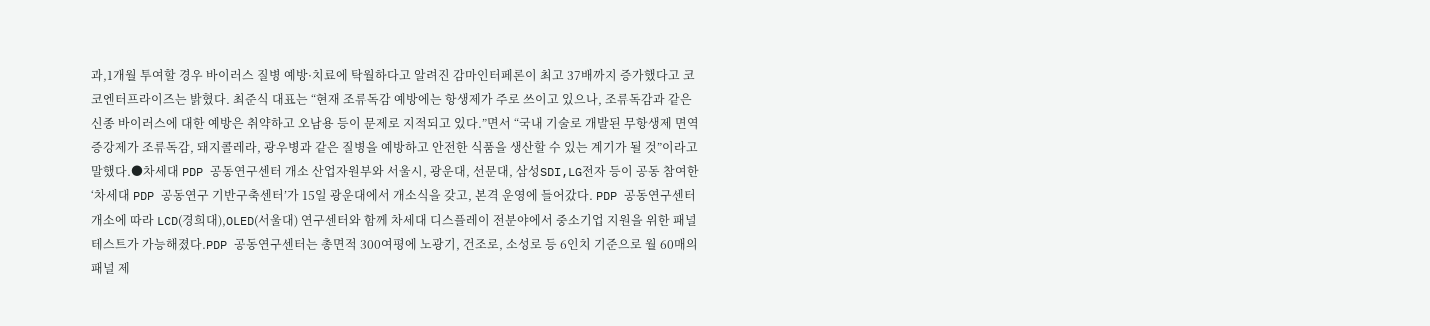과,1개월 투여할 경우 바이러스 질병 예방·치료에 탁월하다고 알려진 감마인터페론이 최고 37배까지 증가했다고 코코엔터프라이즈는 밝혔다. 최준식 대표는 “현재 조류독감 예방에는 항생제가 주로 쓰이고 있으나, 조류독감과 같은 신종 바이러스에 대한 예방은 취약하고 오남용 등이 문제로 지적되고 있다.”면서 “국내 기술로 개발된 무항생제 면역증강제가 조류독감, 돼지콜레라, 광우병과 같은 질병을 예방하고 안전한 식품을 생산할 수 있는 계기가 될 것”이라고 말했다.●차세대 PDP 공동연구센터 개소 산업자원부와 서울시, 광운대, 선문대, 삼성SDI,LG전자 등이 공동 참여한 ‘차세대 PDP 공동연구 기반구축센터’가 15일 광운대에서 개소식을 갖고, 본격 운영에 들어갔다. PDP 공동연구센터 개소에 따라 LCD(경희대),OLED(서울대) 연구센터와 함께 차세대 디스플레이 전분야에서 중소기업 지원을 위한 패널 테스트가 가능해졌다.PDP 공동연구센터는 총면적 300여평에 노광기, 건조로, 소성로 등 6인치 기준으로 월 60매의 패널 제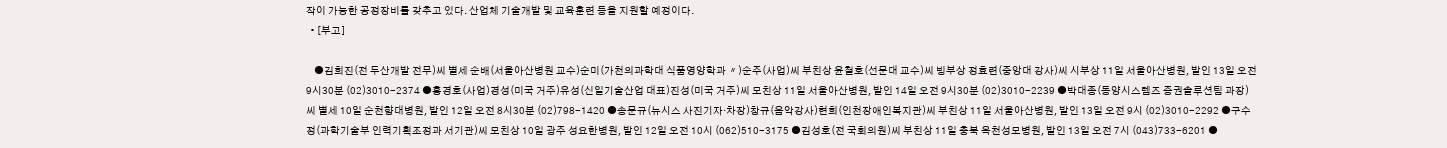작이 가능한 공정장비를 갖추고 있다. 산업체 기술개발 및 교육훈련 등을 지원할 예정이다.
  • [부고]

    ●김희진(전 두산개발 전무)씨 별세 순배(서울아산병원 교수)순미(가천의과학대 식품영양학과 〃)순주(사업)씨 부친상 윤철호(선문대 교수)씨 빙부상 정효련(중앙대 강사)씨 시부상 11일 서울아산병원, 발인 13일 오전 9시30분 (02)3010-2374 ●홍경호(사업)경성(미국 거주)유성(신일기술산업 대표)진성(미국 거주)씨 모친상 11일 서울아산병원, 발인 14일 오전 9시30분 (02)3010-2239 ●박대종(동양시스템즈 증권솔루션팀 과장)씨 별세 10일 순천향대병원, 발인 12일 오전 8시30분 (02)798-1420 ●송문규(뉴시스 사진기자·차장)창규(음악강사)현희(인천장애인복지관)씨 부친상 11일 서울아산병원, 발인 13일 오전 9시 (02)3010-2292 ●구수정(과학기술부 인력기획조정과 서기관)씨 모친상 10일 광주 성요한병원, 발인 12일 오전 10시 (062)510-3175 ●김성호(전 국회의원)씨 부친상 11일 충북 옥천성모병원, 발인 13일 오전 7시 (043)733-6201 ●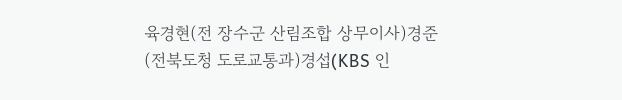육경현(전 장수군 산림조합 상무이사)경준(전북도청 도로교통과)경섭(KBS 인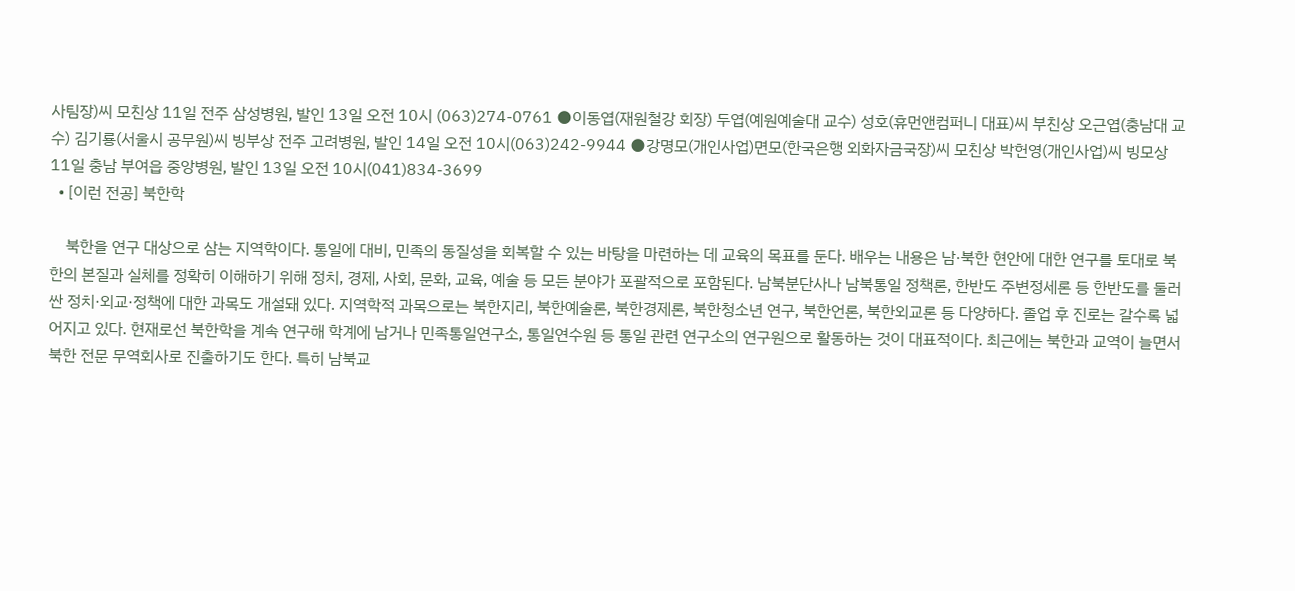사팀장)씨 모친상 11일 전주 삼성병원, 발인 13일 오전 10시 (063)274-0761 ●이동엽(재원철강 회장) 두엽(예원예술대 교수) 성호(휴먼앤컴퍼니 대표)씨 부친상 오근엽(충남대 교수) 김기룡(서울시 공무원)씨 빙부상 전주 고려병원, 발인 14일 오전 10시(063)242-9944 ●강명모(개인사업)면모(한국은행 외화자금국장)씨 모친상 박헌영(개인사업)씨 빙모상 11일 충남 부여읍 중앙병원, 발인 13일 오전 10시(041)834-3699
  • [이런 전공] 북한학

    북한을 연구 대상으로 삼는 지역학이다. 통일에 대비, 민족의 동질성을 회복할 수 있는 바탕을 마련하는 데 교육의 목표를 둔다. 배우는 내용은 남·북한 현안에 대한 연구를 토대로 북한의 본질과 실체를 정확히 이해하기 위해 정치, 경제, 사회, 문화, 교육, 예술 등 모든 분야가 포괄적으로 포함된다. 남북분단사나 남북통일 정책론, 한반도 주변정세론 등 한반도를 둘러싼 정치·외교·정책에 대한 과목도 개설돼 있다. 지역학적 과목으로는 북한지리, 북한예술론, 북한경제론, 북한청소년 연구, 북한언론, 북한외교론 등 다양하다. 졸업 후 진로는 갈수록 넓어지고 있다. 현재로선 북한학을 계속 연구해 학계에 남거나 민족통일연구소, 통일연수원 등 통일 관련 연구소의 연구원으로 활동하는 것이 대표적이다. 최근에는 북한과 교역이 늘면서 북한 전문 무역회사로 진출하기도 한다. 특히 남북교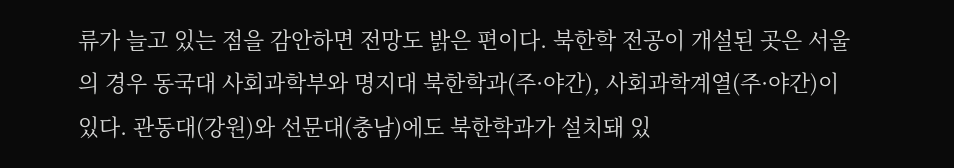류가 늘고 있는 점을 감안하면 전망도 밝은 편이다. 북한학 전공이 개설된 곳은 서울의 경우 동국대 사회과학부와 명지대 북한학과(주·야간), 사회과학계열(주·야간)이 있다. 관동대(강원)와 선문대(충남)에도 북한학과가 설치돼 있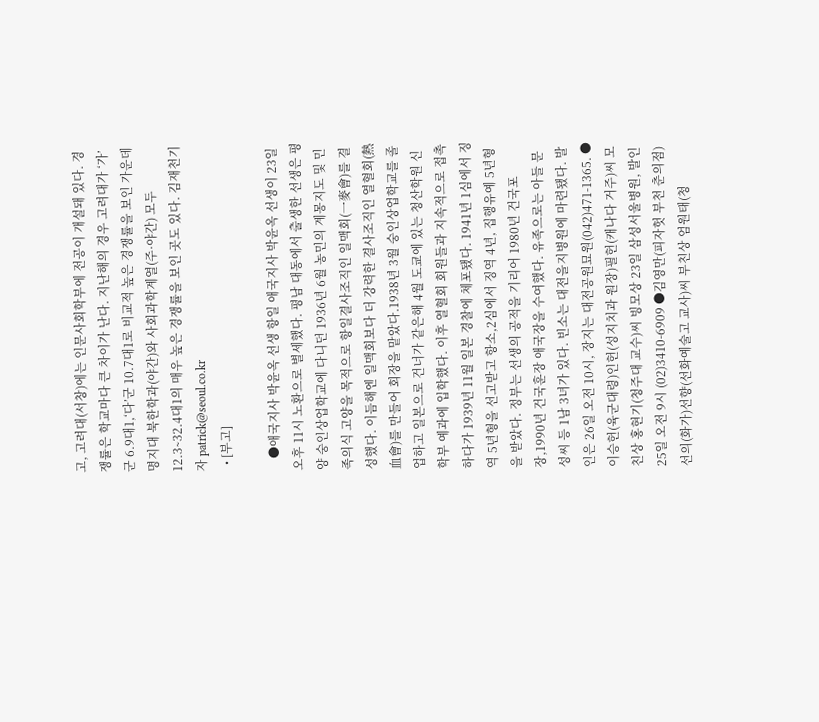고, 고려대(서창)에는 인문사회학부에 전공이 개설돼 있다. 경쟁률은 학교마다 큰 차이가 난다. 지난해의 경우 고려대가 ‘가’군 6.9대1,‘다’군 10.7대1로 비교적 높은 경쟁률을 보인 가운데 명지대 북한학과(야간)와 사회과학계열(주·야간) 모두 12.3∼32.4대1의 매우 높은 경쟁률을 보인 곳도 있다. 김재천기자 patrick@seoul.co.kr
  • [부고]

    ●애국지사 박윤옥 선생 항일 애국지사 박윤옥 선생이 23일 오후 11시 노환으로 별세했다. 평남 대동에서 출생한 선생은 평양 숭인상업학교에 다니던 1936년 6월 농민의 계몽지도 및 민족의식 고양을 목적으로 항일결사조직인 일맥회(一麥會)를 결성했다. 이듬해엔 일맥회보다 더 강력한 결사조직인 열혈회(熱血會)를 만들어 회장을 맡았다.1938년 3월 숭인상업학교를 졸업하고 일본으로 건너가 같은해 4월 도쿄에 있는 청산학원 신학부 예과에 입학했다. 이후 열혈회 회원들과 지속적으로 접촉하다가 1939년 11월 일본 경찰에 체포됐다. 1941년 1심에서 징역 5년형을 선고받고 항소,2심에서 징역 4년, 집행유예 5년형을 받았다. 정부는 선생의 공적을 기리어 1980년 건국포장,1990년 건국훈장 애국장을 수여했다. 유족으로는 아들 문성씨 등 1남 3녀가 있다. 빈소는 대전을지병원에 마련됐다. 발인은 26일 오전 10시, 장지는 대전공원묘원(042)471-1365. ●이승헌(육군대령)인헌(성지치과 원장)필헌(캐나다 거주)씨 모친상 홍현기(청주대 교수)씨 빙모상 23일 삼성서울병원, 발인 25일 오전 9시 (02)3410-6909 ●김영만(피자헛 부천 춘의점)선의(화가)선향(선화예술고 교사)씨 부친상 엄원태(청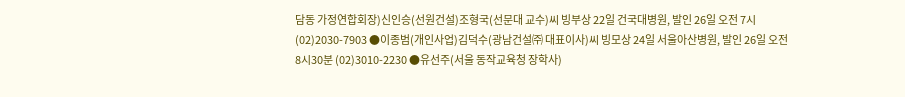담동 가정연합회장)신인승(선원건설)조형국(선문대 교수)씨 빙부상 22일 건국대병원, 발인 26일 오전 7시 (02)2030-7903 ●이종범(개인사업)김덕수(광남건설㈜ 대표이사)씨 빙모상 24일 서울아산병원, 발인 26일 오전 8시30분 (02)3010-2230 ●유선주(서울 동작교육청 장학사)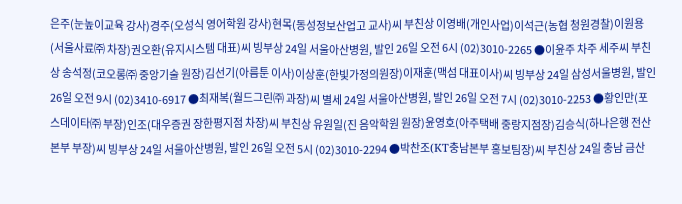은주(눈높이교육 강사)경주(오성식 영어학원 강사)현목(동성정보산업고 교사)씨 부친상 이영배(개인사업)이석근(농협 청원경찰)이원용(서울사료㈜ 차장)권오환(유지시스템 대표)씨 빙부상 24일 서울아산병원, 발인 26일 오전 6시 (02)3010-2265 ●이윤주 차주 세주씨 부친상 송석정(코오롱㈜ 중앙기술 원장)김선기(아름툰 이사)이상훈(한빛가정의원장)이재훈(맥섬 대표이사)씨 빙부상 24일 삼성서울병원, 발인 26일 오전 9시 (02)3410-6917 ●최재복(월드그린㈜ 과장)씨 별세 24일 서울아산병원, 발인 26일 오전 7시 (02)3010-2253 ●황인만(포스데이타㈜ 부장)인조(대우증권 장한평지점 차장)씨 부친상 유원일(진 음악학원 원장)윤영호(아주택배 중랑지점장)김승식(하나은행 전산본부 부장)씨 빙부상 24일 서울아산병원, 발인 26일 오전 5시 (02)3010-2294 ●박찬조(KT충남본부 홍보팀장)씨 부친상 24일 충남 금산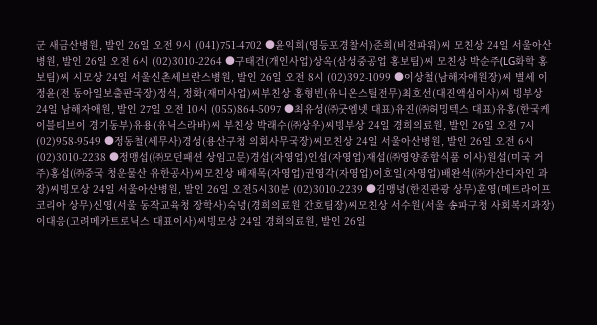군 새금산병원, 발인 26일 오전 9시 (041)751-4702 ●윤익희(영등포경찰서)준희(비전파워)씨 모친상 24일 서울아산병원, 발인 26일 오전 6시 (02)3010-2264 ●구태건(개인사업)상옥(삼성중공업 홍보팀)씨 모친상 박순주(LG화학 홍보팀)씨 시모상 24일 서울신촌세브란스병원, 발인 26일 오전 8시 (02)392-1099 ●이상철(남해자애원장)씨 별세 이정윤(전 동아일보출판국장)정석, 정화(재미사업)씨부친상 홍형빈(유니온스틸전무)최호선(대진액심이사)씨 빙부상 24일 남해자애원, 발인 27일 오전 10시 (055)864-5097 ●최유성(㈜굿엠넷 대표)유진(㈜허밍텍스 대표)유홍(한국케이블티브이 경기동부)유용(유닉스라바)씨 부친상 박래수(㈜상우)씨빙부상 24일 경희의료원, 발인 26일 오전 7시 (02)958-9549 ●정동철(세무사)경성(용산구청 의회사무국장)씨모친상 24일 서울아산병원, 발인 26일 오전 6시 (02)3010-2238 ●정맹섭(㈜모던패션 상임고문)경섭(자영업)인섭(자영업)재섭(㈜영양종합식품 이사)원섭(미국 거주)홍섭(㈜중국 청운물산 유한공사)씨모친상 배재목(자영업)권영각(자영업)이호일(자영업)배완석(㈜가산디자인 과장)씨빙모상 24일 서울아산병원, 발인 26일 오전5시30분 (02)3010-2239 ●김맹녕(한진관광 상무)훈영(메트라이프코리아 상무)신영(서울 동작교육청 장학사)숙녕(경희의료원 간호팀장)씨모친상 서수원(서울 송파구청 사회복지과장)이대응(고려메카트로닉스 대표이사)씨빙모상 24일 경희의료원, 발인 26일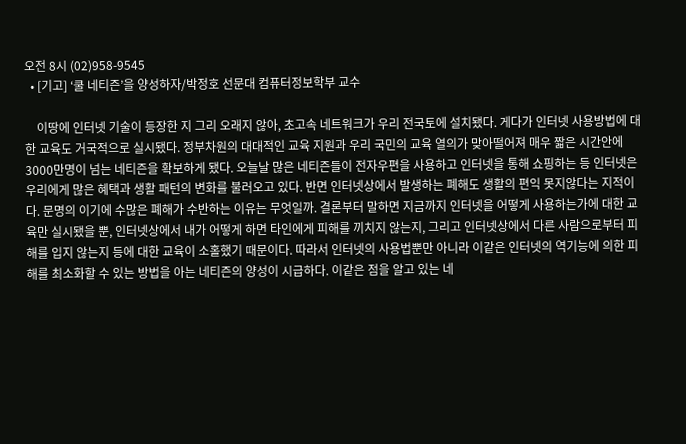오전 8시 (02)958-9545
  • [기고] ‘쿨 네티즌’을 양성하자/박정호 선문대 컴퓨터정보학부 교수

    이땅에 인터넷 기술이 등장한 지 그리 오래지 않아, 초고속 네트워크가 우리 전국토에 설치됐다. 게다가 인터넷 사용방법에 대한 교육도 거국적으로 실시됐다. 정부차원의 대대적인 교육 지원과 우리 국민의 교육 열의가 맞아떨어져 매우 짧은 시간안에 3000만명이 넘는 네티즌을 확보하게 됐다. 오늘날 많은 네티즌들이 전자우편을 사용하고 인터넷을 통해 쇼핑하는 등 인터넷은 우리에게 많은 혜택과 생활 패턴의 변화를 불러오고 있다. 반면 인터넷상에서 발생하는 폐해도 생활의 편익 못지않다는 지적이다. 문명의 이기에 수많은 폐해가 수반하는 이유는 무엇일까. 결론부터 말하면 지금까지 인터넷을 어떻게 사용하는가에 대한 교육만 실시됐을 뿐, 인터넷상에서 내가 어떻게 하면 타인에게 피해를 끼치지 않는지, 그리고 인터넷상에서 다른 사람으로부터 피해를 입지 않는지 등에 대한 교육이 소홀했기 때문이다. 따라서 인터넷의 사용법뿐만 아니라 이같은 인터넷의 역기능에 의한 피해를 최소화할 수 있는 방법을 아는 네티즌의 양성이 시급하다. 이같은 점을 알고 있는 네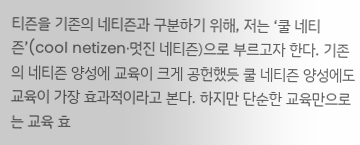티즌을 기존의 네티즌과 구분하기 위해, 저는 ‘쿨 네티즌’(cool netizen·멋진 네티즌)으로 부르고자 한다. 기존의 네티즌 양성에 교육이 크게 공헌했듯 쿨 네티즌 양성에도 교육이 가장 효과적이라고 본다. 하지만 단순한 교육만으로는 교육 효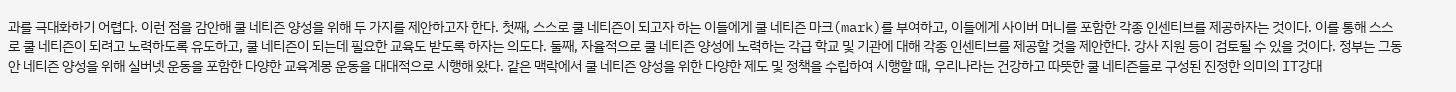과를 극대화하기 어렵다. 이런 점을 감안해 쿨 네티즌 양성을 위해 두 가지를 제안하고자 한다. 첫째, 스스로 쿨 네티즌이 되고자 하는 이들에게 쿨 네티즌 마크(mark)를 부여하고, 이들에게 사이버 머니를 포함한 각종 인센티브를 제공하자는 것이다. 이를 통해 스스로 쿨 네티즌이 되려고 노력하도록 유도하고, 쿨 네티즌이 되는데 필요한 교육도 받도록 하자는 의도다. 둘째, 자율적으로 쿨 네티즌 양성에 노력하는 각급 학교 및 기관에 대해 각종 인센티브를 제공할 것을 제안한다. 강사 지원 등이 검토될 수 있을 것이다. 정부는 그동안 네티즌 양성을 위해 실버넷 운동을 포함한 다양한 교육계몽 운동을 대대적으로 시행해 왔다. 같은 맥락에서 쿨 네티즌 양성을 위한 다양한 제도 및 정책을 수립하여 시행할 때, 우리나라는 건강하고 따뜻한 쿨 네티즌들로 구성된 진정한 의미의 IT강대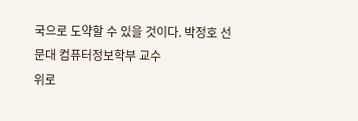국으로 도약할 수 있을 것이다. 박정호 선문대 컴퓨터정보학부 교수
위로